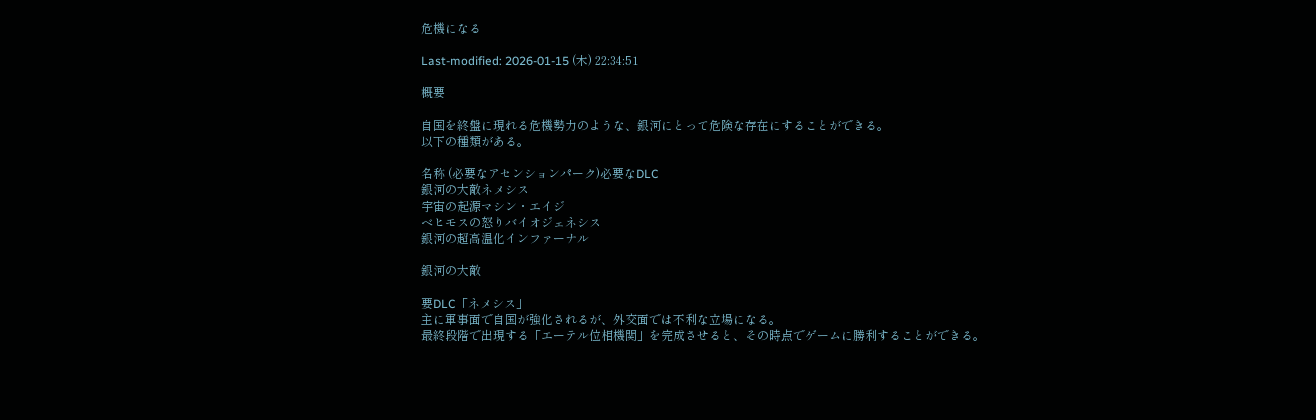危機になる

Last-modified: 2026-01-15 (木) 22:34:51

概要

自国を終盤に現れる危機勢力のような、銀河にとって危険な存在にすることができる。
以下の種類がある。

名称 (必要なアセンションパーク)必要なDLC
銀河の大敵ネメシス
宇宙の起源マシン・エイジ
ベヒモスの怒りバイオジェネシス
銀河の超高温化インファーナル

銀河の大敵

要DLC「ネメシス」
主に軍事面で自国が強化されるが、外交面では不利な立場になる。
最終段階で出現する「エーテル位相機関」を完成させると、その時点でゲームに勝利することができる。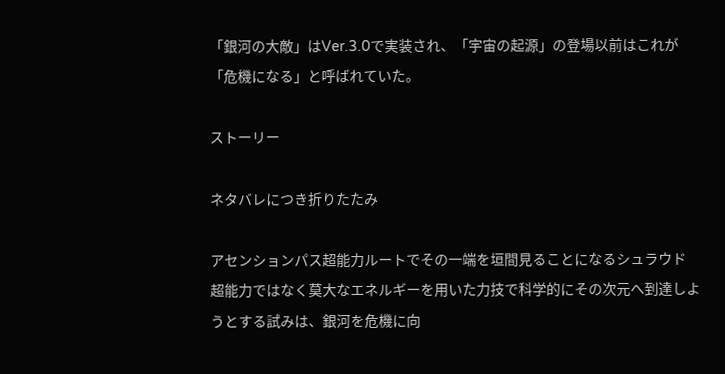「銀河の大敵」はVer.3.0で実装され、「宇宙の起源」の登場以前はこれが「危機になる」と呼ばれていた。

ストーリー

ネタバレにつき折りたたみ

アセンションパス超能力ルートでその一端を垣間見ることになるシュラウド
超能力ではなく莫大なエネルギーを用いた力技で科学的にその次元へ到達しようとする試みは、銀河を危機に向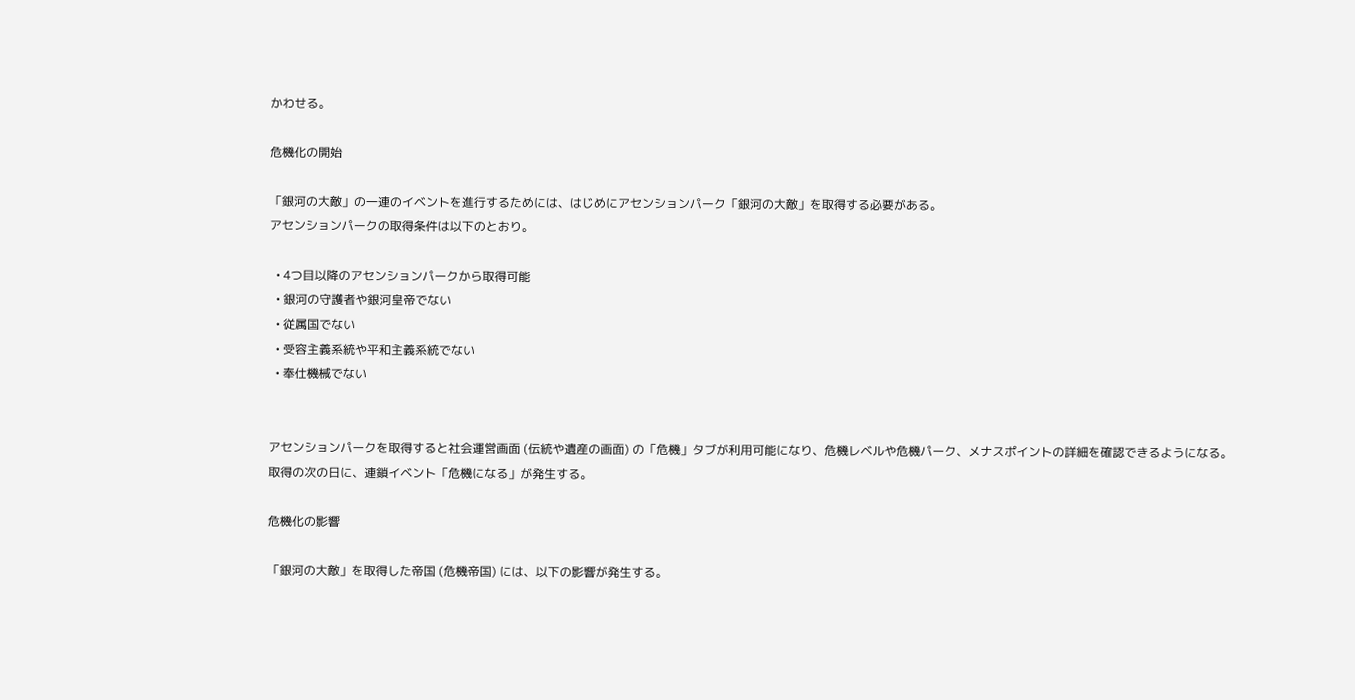かわせる。

危機化の開始

「銀河の大敵」の一連のイベントを進行するためには、はじめにアセンションパーク「銀河の大敵」を取得する必要がある。
アセンションパークの取得条件は以下のとおり。

  • 4つ目以降のアセンションパークから取得可能
  • 銀河の守護者や銀河皇帝でない
  • 従属国でない
  • 受容主義系統や平和主義系統でない
  • 奉仕機械でない


アセンションパークを取得すると社会運営画面 (伝統や遺産の画面) の「危機」タブが利用可能になり、危機レベルや危機パーク、メナスポイントの詳細を確認できるようになる。
取得の次の日に、連鎖イベント「危機になる」が発生する。

危機化の影響

「銀河の大敵」を取得した帝国 (危機帝国) には、以下の影響が発生する。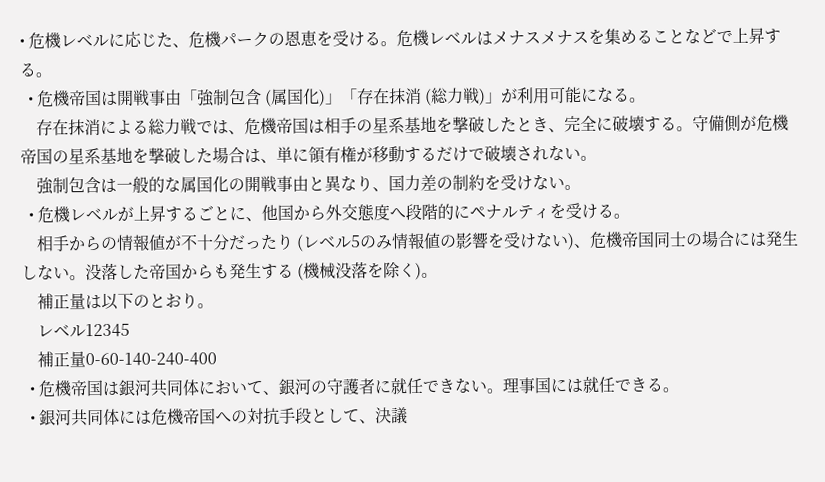• 危機レベルに応じた、危機パークの恩恵を受ける。危機レベルはメナスメナスを集めることなどで上昇する。
  • 危機帝国は開戦事由「強制包含 (属国化)」「存在抹消 (総力戦)」が利用可能になる。
    存在抹消による総力戦では、危機帝国は相手の星系基地を撃破したとき、完全に破壊する。守備側が危機帝国の星系基地を撃破した場合は、単に領有権が移動するだけで破壊されない。
    強制包含は一般的な属国化の開戦事由と異なり、国力差の制約を受けない。
  • 危機レベルが上昇するごとに、他国から外交態度へ段階的にペナルティを受ける。
    相手からの情報値が不十分だったり (レベル5のみ情報値の影響を受けない)、危機帝国同士の場合には発生しない。没落した帝国からも発生する (機械没落を除く)。
    補正量は以下のとおり。
    レベル12345
    補正量0-60-140-240-400
  • 危機帝国は銀河共同体において、銀河の守護者に就任できない。理事国には就任できる。
  • 銀河共同体には危機帝国への対抗手段として、決議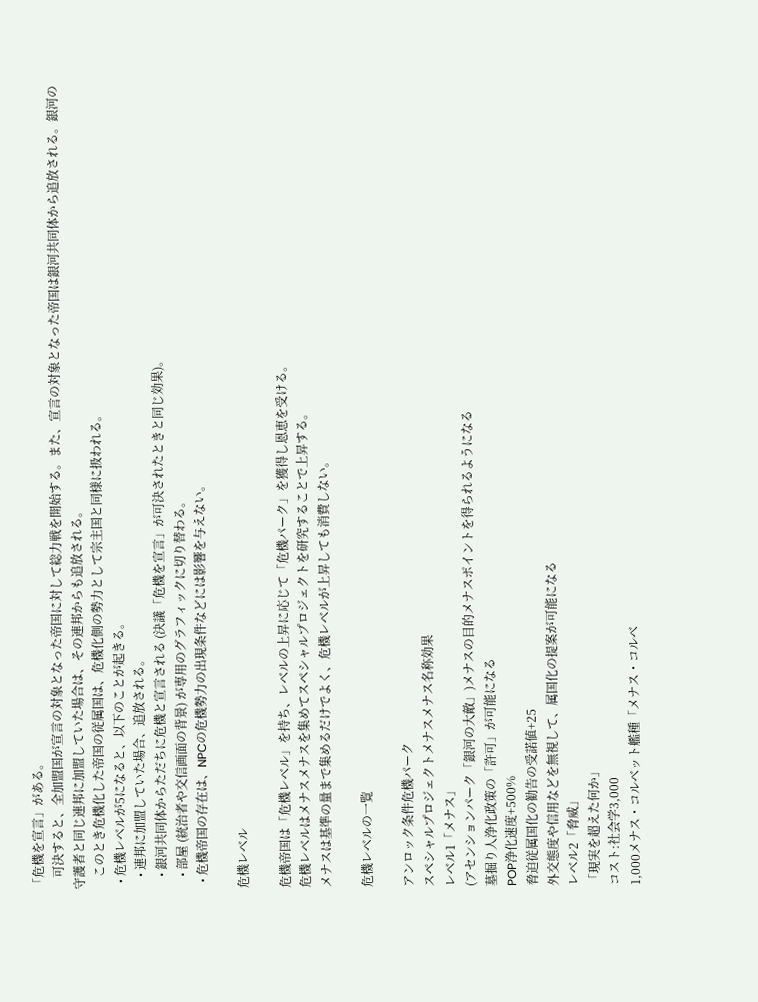「危機を宣言」がある。
    可決すると、全加盟国が宣言の対象となった帝国に対して総力戦を開始する。また、宣言の対象となった帝国は銀河共同体から追放される。銀河の守護者と同じ連邦に加盟していた場合は、その連邦からも追放される。
    このとき危機化した帝国の従属国は、危機化側の勢力として宗主国と同様に扱われる。
  • 危機レベルが5になると、以下のことが起きる。
    • 連邦に加盟していた場合、追放される。
    • 銀河共同体からただちに危機と宣言される (決議「危機を宣言」が可決されたときと同じ効果)。
    • 部屋 (統治者や交信画面の背景) が専用のグラフィックに切り替わる。
  • 危機帝国の存在は、NPCの危機勢力の出現条件などには影響を与えない。

危機レベル

危機帝国は「危機レベル」を持ち、レベルの上昇に応じて「危機パーク」を獲得し恩恵を受ける。
危機レベルはメナスメナスを集めてスペシャルプロジェクトを研究することで上昇する。
メナスは基準の量まで集めるだけでよく、危機レベルが上昇しても消費しない。

危機レベルの一覧

アンロック条件危機パーク
スペシャルプロジェクトメナスメナス名称効果
レベル1「メナス」
(アセンションパーク「銀河の大敵」)メナスの目的メナスポイントを得られるようになる
墓掘り人浄化政策の「許可」が可能になる
POP浄化速度+500%
脅迫従属国化の勧告の受諾値+25
外交態度や信用などを無視して、属国化の提案が可能になる
レベル2「脅威」
「現実を超えた何か」
コスト:社会学3,000
1,000メナス・コルベット艦種「メナス・コルベ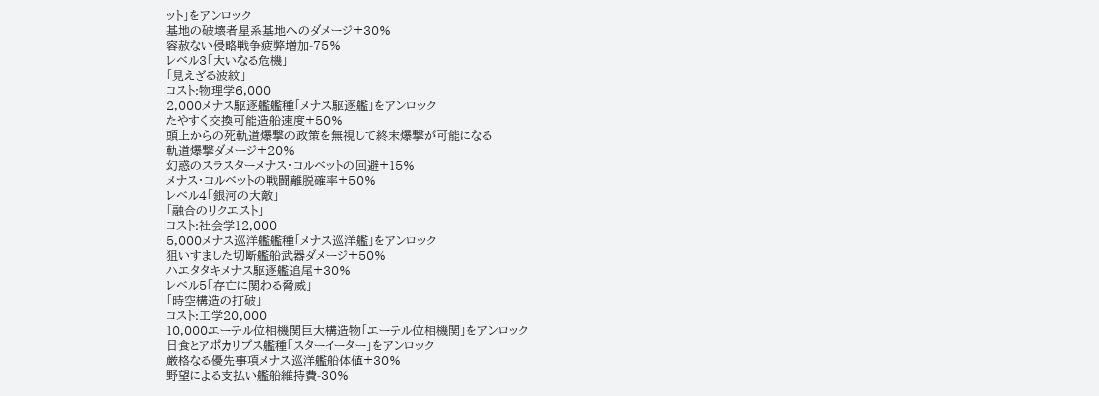ット」をアンロック
基地の破壊者星系基地へのダメージ+30%
容赦ない侵略戦争疲弊増加-75%
レベル3「大いなる危機」
「見えざる波紋」
コスト:物理学6,000
2,000メナス駆逐艦艦種「メナス駆逐艦」をアンロック
たやすく交換可能造船速度+50%
頭上からの死軌道爆撃の政策を無視して終末爆撃が可能になる
軌道爆撃ダメージ+20%
幻惑のスラスターメナス・コルベットの回避+15%
メナス・コルベットの戦闘離脱確率+50%
レベル4「銀河の大敵」
「融合のリクエスト」
コスト:社会学12,000
5,000メナス巡洋艦艦種「メナス巡洋艦」をアンロック
狙いすました切断艦船武器ダメージ+50%
ハエタタキメナス駆逐艦追尾+30%
レベル5「存亡に関わる脅威」
「時空構造の打破」
コスト:工学20,000
10,000エーテル位相機関巨大構造物「エーテル位相機関」をアンロック
日食とアポカリプス艦種「スターイーター」をアンロック
厳格なる優先事項メナス巡洋艦船体値+30%
野望による支払い艦船維持費-30%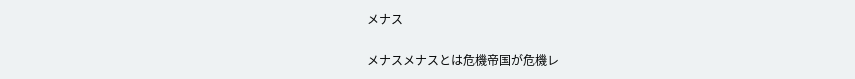メナス

メナスメナスとは危機帝国が危機レ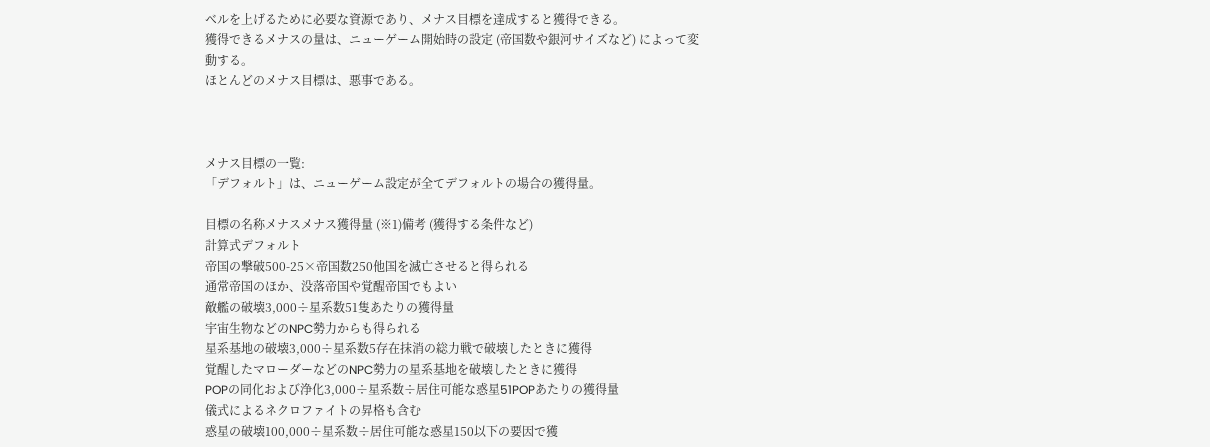ベルを上げるために必要な資源であり、メナス目標を達成すると獲得できる。
獲得できるメナスの量は、ニューゲーム開始時の設定 (帝国数や銀河サイズなど) によって変動する。
ほとんどのメナス目標は、悪事である。



メナス目標の一覧:
「デフォルト」は、ニューゲーム設定が全てデフォルトの場合の獲得量。

目標の名称メナスメナス獲得量 (※1)備考 (獲得する条件など)
計算式デフォルト
帝国の撃破500-25×帝国数250他国を滅亡させると得られる
通常帝国のほか、没落帝国や覚醒帝国でもよい
敵艦の破壊3,000÷星系数51隻あたりの獲得量
宇宙生物などのNPC勢力からも得られる
星系基地の破壊3,000÷星系数5存在抹消の総力戦で破壊したときに獲得
覚醒したマローダーなどのNPC勢力の星系基地を破壊したときに獲得
POPの同化および浄化3,000÷星系数÷居住可能な惑星51POPあたりの獲得量
儀式によるネクロファイトの昇格も含む
惑星の破壊100,000÷星系数÷居住可能な惑星150以下の要因で獲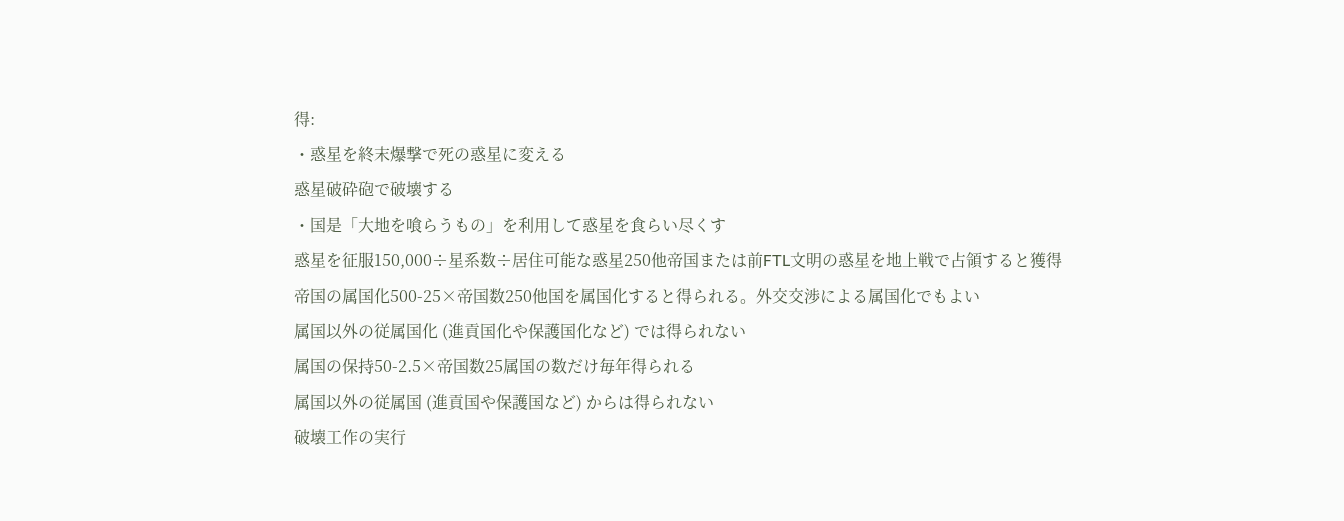得:
・惑星を終末爆撃で死の惑星に変える
惑星破砕砲で破壊する
・国是「大地を喰らうもの」を利用して惑星を食らい尽くす
惑星を征服150,000÷星系数÷居住可能な惑星250他帝国または前FTL文明の惑星を地上戦で占領すると獲得
帝国の属国化500-25×帝国数250他国を属国化すると得られる。外交交渉による属国化でもよい
属国以外の従属国化 (進貢国化や保護国化など) では得られない
属国の保持50-2.5×帝国数25属国の数だけ毎年得られる
属国以外の従属国 (進貢国や保護国など) からは得られない
破壊工作の実行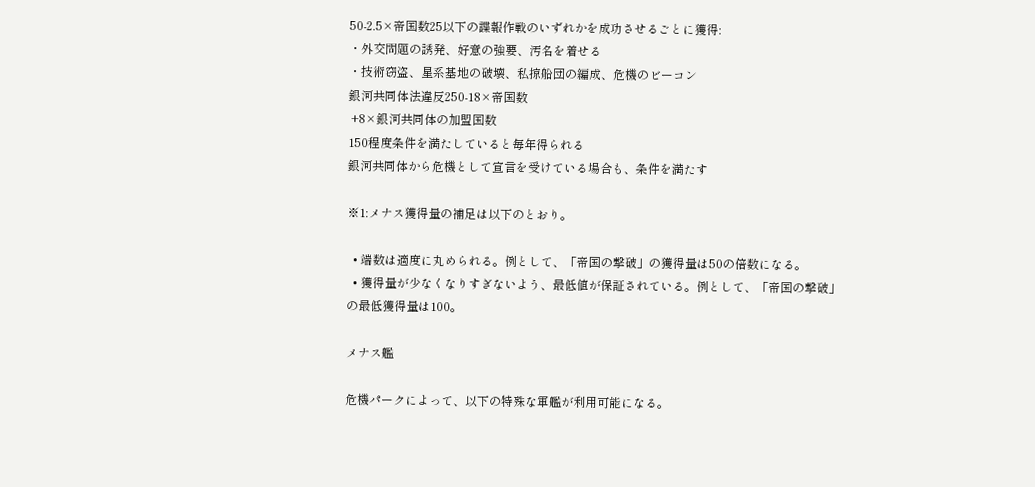50-2.5×帝国数25以下の諜報作戦のいずれかを成功させるごとに獲得:
・外交問題の誘発、好意の強要、汚名を着せる
・技術窃盗、星系基地の破壊、私掠船団の編成、危機のビーコン
銀河共同体法違反250-18×帝国数
 +8×銀河共同体の加盟国数
150程度条件を満たしていると毎年得られる
銀河共同体から危機として宣言を受けている場合も、条件を満たす

※1:メナス獲得量の補足は以下のとおり。

  • 端数は適度に丸められる。例として、「帝国の撃破」の獲得量は50の倍数になる。
  • 獲得量が少なくなりすぎないよう、最低値が保証されている。例として、「帝国の撃破」の最低獲得量は100。

メナス艦

危機パークによって、以下の特殊な軍艦が利用可能になる。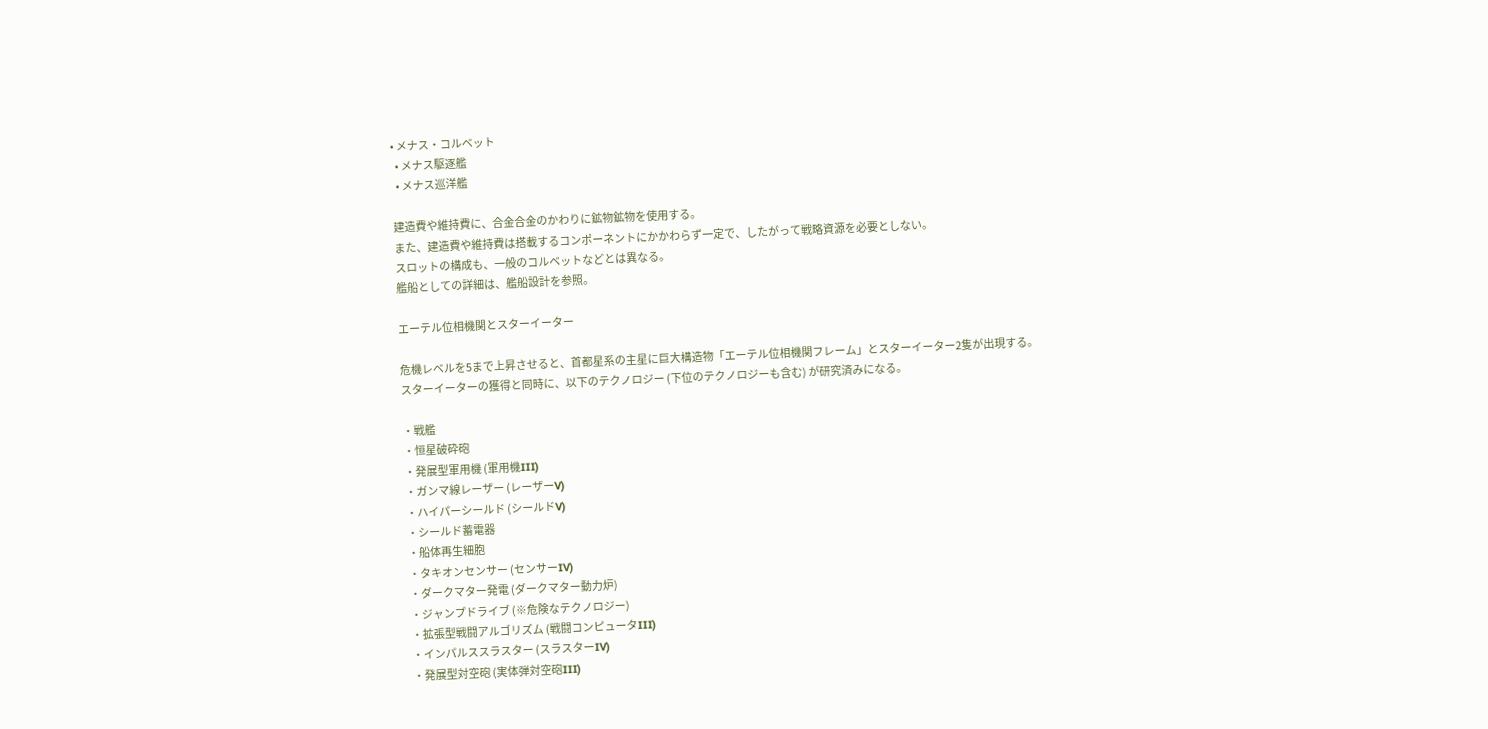• メナス・コルベット
  • メナス駆逐艦
  • メナス巡洋艦

建造費や維持費に、合金合金のかわりに鉱物鉱物を使用する。
また、建造費や維持費は搭載するコンポーネントにかかわらず一定で、したがって戦略資源を必要としない。
スロットの構成も、一般のコルベットなどとは異なる。
艦船としての詳細は、艦船設計を参照。

エーテル位相機関とスターイーター

危機レベルを5まで上昇させると、首都星系の主星に巨大構造物「エーテル位相機関フレーム」とスターイーター2隻が出現する。
スターイーターの獲得と同時に、以下のテクノロジー (下位のテクノロジーも含む) が研究済みになる。

・戦艦
・恒星破砕砲
・発展型軍用機 (軍用機III)
・ガンマ線レーザー (レーザーV)
・ハイパーシールド (シールドV)
・シールド蓄電器
・船体再生細胞
・タキオンセンサー (センサーIV)
・ダークマター発電 (ダークマター動力炉)
・ジャンプドライブ (※危険なテクノロジー)
・拡張型戦闘アルゴリズム (戦闘コンピュータIII)
・インパルススラスター (スラスターIV)
・発展型対空砲 (実体弾対空砲III)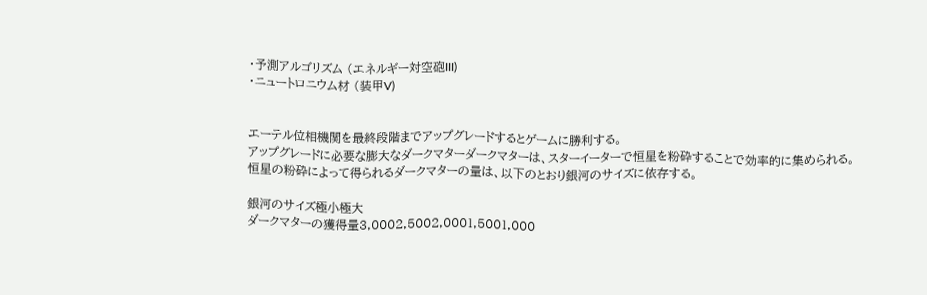・予測アルゴリズム (エネルギー対空砲III)
・ニュートロニウム材 (装甲V)


エーテル位相機関を最終段階までアップグレードするとゲームに勝利する。
アップグレードに必要な膨大なダークマターダークマターは、スターイーターで恒星を粉砕することで効率的に集められる。
恒星の粉砕によって得られるダークマターの量は、以下のとおり銀河のサイズに依存する。

銀河のサイズ極小極大
ダークマターの獲得量3,0002,5002,0001,5001,000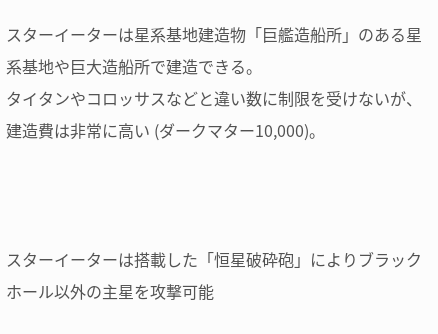スターイーターは星系基地建造物「巨艦造船所」のある星系基地や巨大造船所で建造できる。
タイタンやコロッサスなどと違い数に制限を受けないが、建造費は非常に高い (ダークマター10,000)。



スターイーターは搭載した「恒星破砕砲」によりブラックホール以外の主星を攻撃可能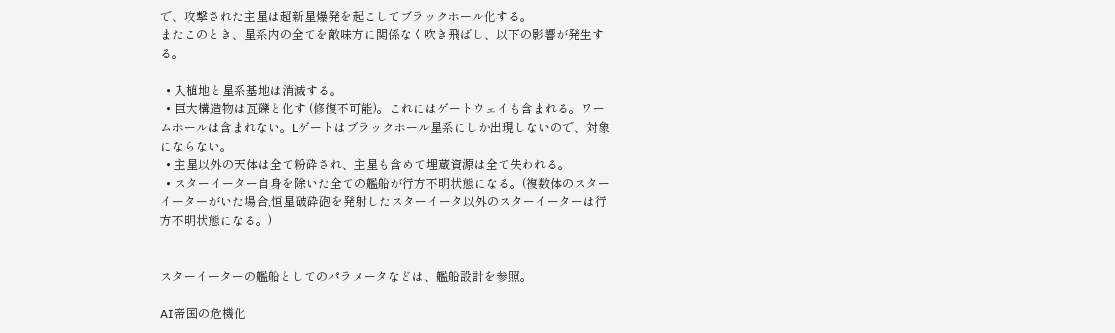で、攻撃された主星は超新星爆発を起こしてブラックホール化する。
またこのとき、星系内の全てを敵味方に関係なく吹き飛ばし、以下の影響が発生する。

  • 入植地と星系基地は消滅する。
  • 巨大構造物は瓦礫と化す (修復不可能)。これにはゲートウェイも含まれる。ワームホールは含まれない。Lゲートはブラックホール星系にしか出現しないので、対象にならない。
  • 主星以外の天体は全て粉砕され、主星も含めて埋蔵資源は全て失われる。
  • スターイーター自身を除いた全ての艦船が行方不明状態になる。(複数体のスターイーターがいた場合,恒星破砕砲を発射したスターイータ以外のスターイーターは行方不明状態になる。)


スターイーターの艦船としてのパラメータなどは、艦船設計を参照。

AI帝国の危機化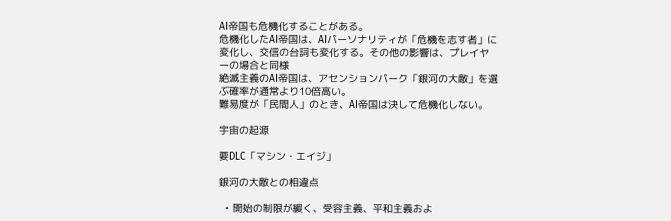AI帝国も危機化することがある。
危機化したAI帝国は、AIパーソナリティが「危機を志す者」に変化し、交信の台詞も変化する。その他の影響は、プレイヤーの場合と同様
絶滅主義のAI帝国は、アセンションパーク「銀河の大敵」を選ぶ確率が通常より10倍高い。
難易度が「民間人」のとき、AI帝国は決して危機化しない。

宇宙の起源

要DLC「マシン・エイジ」

銀河の大敵との相違点

  • 開始の制限が緩く、受容主義、平和主義およ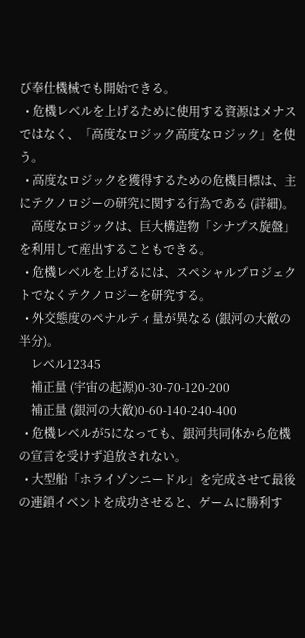び奉仕機械でも開始できる。
  • 危機レベルを上げるために使用する資源はメナスではなく、「高度なロジック高度なロジック」を使う。
  • 高度なロジックを獲得するための危機目標は、主にテクノロジーの研究に関する行為である (詳細)。
    高度なロジックは、巨大構造物「シナプス旋盤」を利用して産出することもできる。
  • 危機レベルを上げるには、スペシャルプロジェクトでなくテクノロジーを研究する。
  • 外交態度のペナルティ量が異なる (銀河の大敵の半分)。
    レベル12345
    補正量 (宇宙の起源)0-30-70-120-200
    補正量 (銀河の大敵)0-60-140-240-400
  • 危機レベルが5になっても、銀河共同体から危機の宣言を受けず追放されない。
  • 大型船「ホライゾンニードル」を完成させて最後の連鎖イベントを成功させると、ゲームに勝利す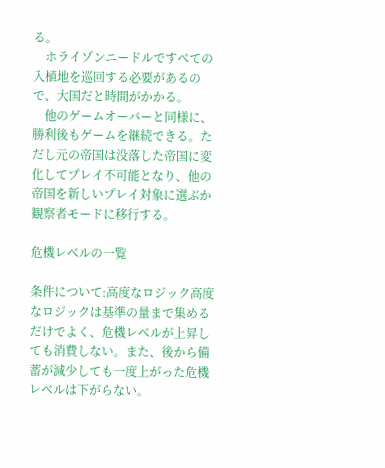る。
    ホライゾンニードルですべての入植地を巡回する必要があるので、大国だと時間がかかる。
    他のゲームオーバーと同様に、勝利後もゲームを継続できる。ただし元の帝国は没落した帝国に変化してプレイ不可能となり、他の帝国を新しいプレイ対象に選ぶか観察者モードに移行する。

危機レベルの一覧

条件について:高度なロジック高度なロジックは基準の量まで集めるだけでよく、危機レベルが上昇しても消費しない。また、後から備蓄が減少しても一度上がった危機レベルは下がらない。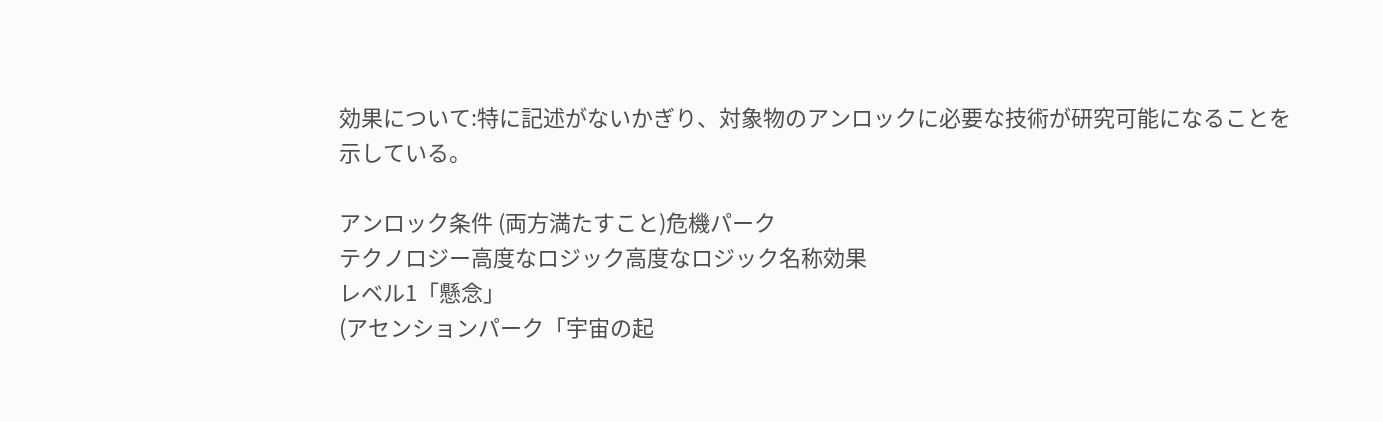効果について:特に記述がないかぎり、対象物のアンロックに必要な技術が研究可能になることを示している。

アンロック条件 (両方満たすこと)危機パーク
テクノロジー高度なロジック高度なロジック名称効果
レベル1「懸念」
(アセンションパーク「宇宙の起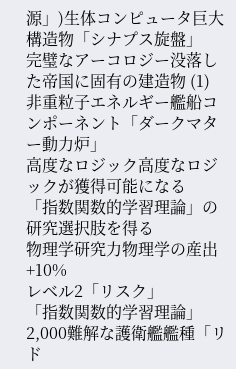源」)生体コンピュータ巨大構造物「シナプス旋盤」
完璧なアーコロジー没落した帝国に固有の建造物 (1)
非重粒子エネルギー艦船コンポーネント「ダークマター動力炉」
高度なロジック高度なロジックが獲得可能になる
「指数関数的学習理論」の研究選択肢を得る
物理学研究力物理学の産出+10%
レベル2「リスク」
「指数関数的学習理論」2,000難解な護衛艦艦種「リド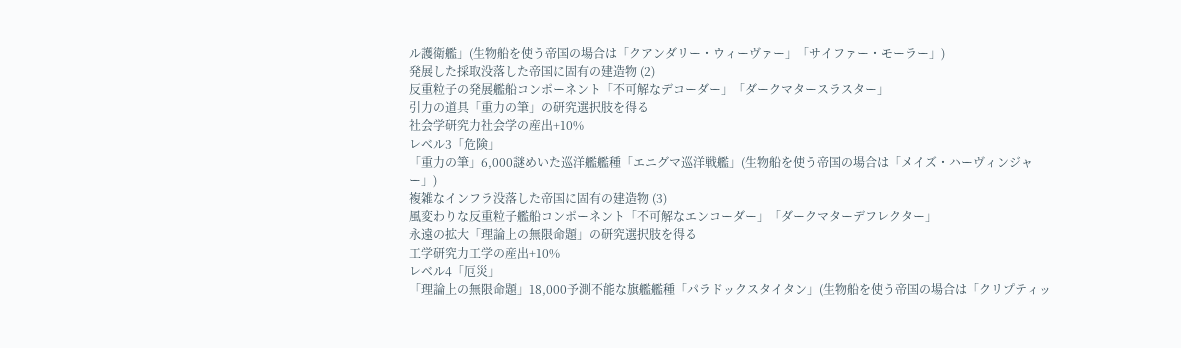ル護衛艦」(生物船を使う帝国の場合は「クアンダリー・ウィーヴァー」「サイファー・モーラー」)
発展した採取没落した帝国に固有の建造物 (2)
反重粒子の発展艦船コンポーネント「不可解なデコーダー」「ダークマタースラスター」
引力の道具「重力の筆」の研究選択肢を得る
社会学研究力社会学の産出+10%
レベル3「危険」
「重力の筆」6,000謎めいた巡洋艦艦種「エニグマ巡洋戦艦」(生物船を使う帝国の場合は「メイズ・ハーヴィンジャー」)
複雑なインフラ没落した帝国に固有の建造物 (3)
風変わりな反重粒子艦船コンポーネント「不可解なエンコーダー」「ダークマターデフレクター」
永遠の拡大「理論上の無限命題」の研究選択肢を得る
工学研究力工学の産出+10%
レベル4「厄災」
「理論上の無限命題」18,000予測不能な旗艦艦種「パラドックスタイタン」(生物船を使う帝国の場合は「クリプティッ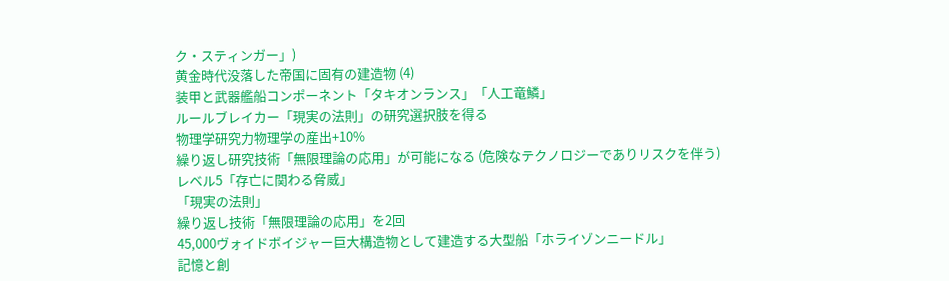ク・スティンガー」)
黄金時代没落した帝国に固有の建造物 (4)
装甲と武器艦船コンポーネント「タキオンランス」「人工竜鱗」
ルールブレイカー「現実の法則」の研究選択肢を得る
物理学研究力物理学の産出+10%
繰り返し研究技術「無限理論の応用」が可能になる (危険なテクノロジーでありリスクを伴う)
レベル5「存亡に関わる脅威」
「現実の法則」
繰り返し技術「無限理論の応用」を2回
45,000ヴォイドボイジャー巨大構造物として建造する大型船「ホライゾンニードル」
記憶と創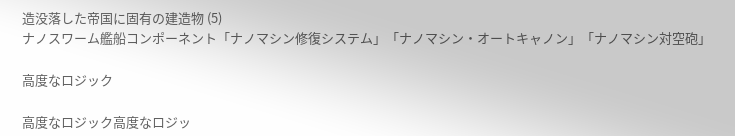造没落した帝国に固有の建造物 (5)
ナノスワーム艦船コンポーネント「ナノマシン修復システム」「ナノマシン・オートキャノン」「ナノマシン対空砲」

高度なロジック

高度なロジック高度なロジッ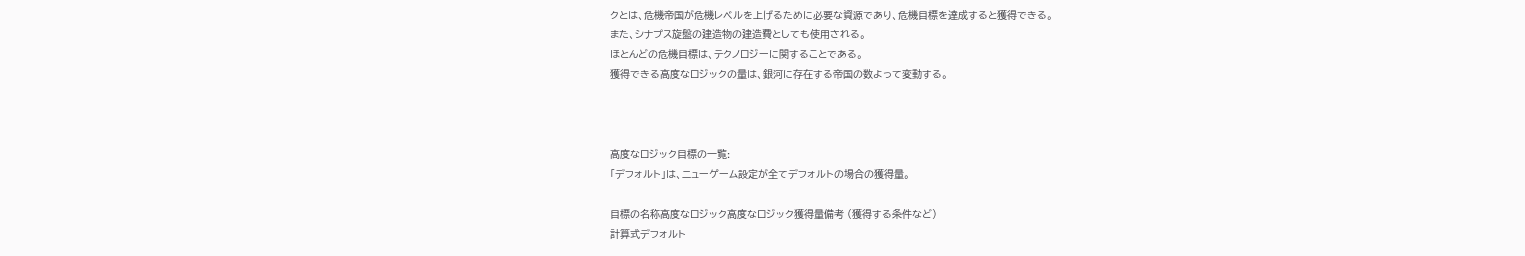クとは、危機帝国が危機レベルを上げるために必要な資源であり、危機目標を達成すると獲得できる。
また、シナプス旋盤の建造物の建造費としても使用される。
ほとんどの危機目標は、テクノロジーに関することである。
獲得できる高度なロジックの量は、銀河に存在する帝国の数よって変動する。



高度なロジック目標の一覧:
「デフォルト」は、ニューゲーム設定が全てデフォルトの場合の獲得量。

目標の名称高度なロジック高度なロジック獲得量備考 (獲得する条件など)
計算式デフォルト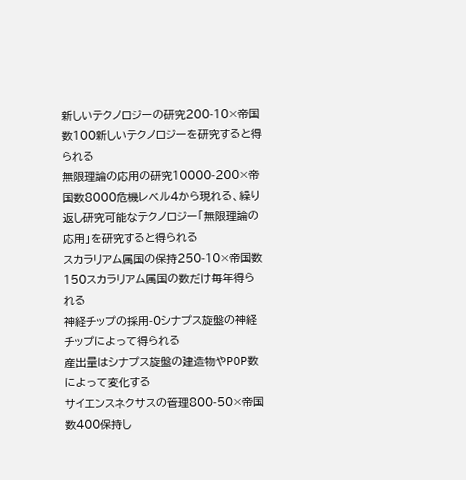新しいテクノロジーの研究200-10×帝国数100新しいテクノロジーを研究すると得られる
無限理論の応用の研究10000-200×帝国数8000危機レベル4から現れる、繰り返し研究可能なテクノロジー「無限理論の応用」を研究すると得られる
スカラリアム属国の保持250-10×帝国数150スカラリアム属国の数だけ毎年得られる
神経チップの採用-0シナプス旋盤の神経チップによって得られる
産出量はシナプス旋盤の建造物やPOP数によって変化する
サイエンスネクサスの管理800-50×帝国数400保持し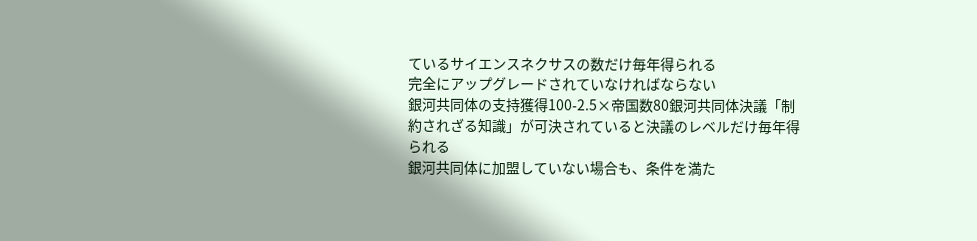ているサイエンスネクサスの数だけ毎年得られる
完全にアップグレードされていなければならない
銀河共同体の支持獲得100-2.5×帝国数80銀河共同体決議「制約されざる知識」が可決されていると決議のレベルだけ毎年得られる
銀河共同体に加盟していない場合も、条件を満た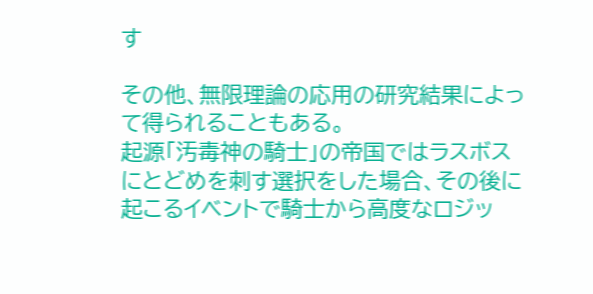す

その他、無限理論の応用の研究結果によって得られることもある。
起源「汚毒神の騎士」の帝国ではラスボスにとどめを刺す選択をした場合、その後に起こるイベントで騎士から高度なロジッ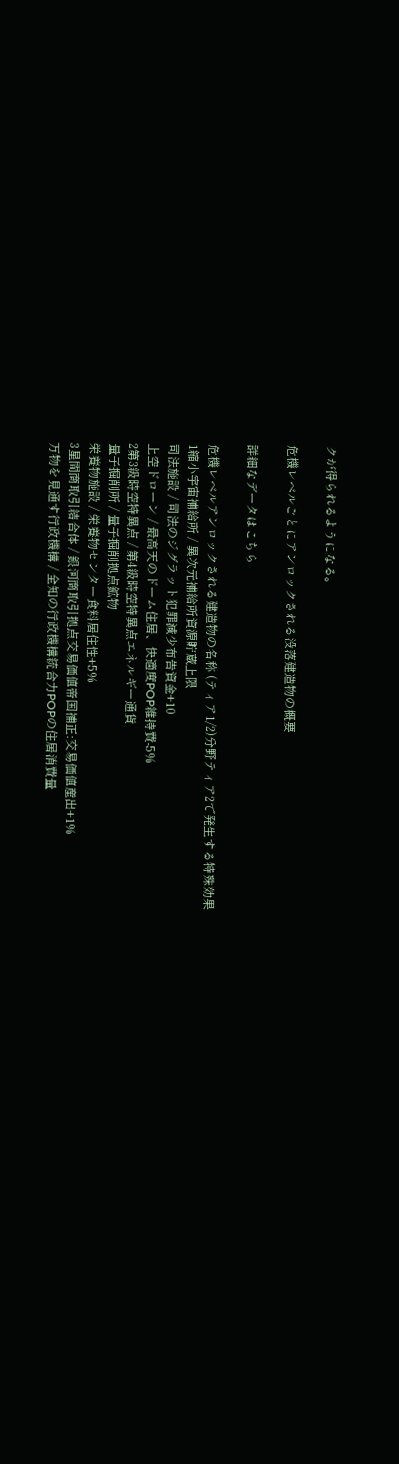クが得られるようになる。

危機レベルごとにアンロックされる没落建造物の概要

詳細なデータはこちら

危機レベルアンロックされる建造物の名称 (ティア1/2)分野ティア2で発生する特殊効果
1縮小宇宙補給所 / 異次元補給所資源貯蔵上限
司法施設 / 司法のジグラット犯罪減少布告資金+10
上空ドローン / 最高天のドーム住居、快適度POP維持費-5%
2第3級時空特異点 / 第4級時空特異点エネルギー通貨
量子掘削所 / 量子掘削拠点鉱物
栄養物施設 / 栄養物センター食料居住性+5%
3星間商取引結合体 / 銀河商取引拠点交易価値帝国補正:交易価値産出+1%
万物を見通す行政機構 / 全知の行政機構統合力POPの住居消費量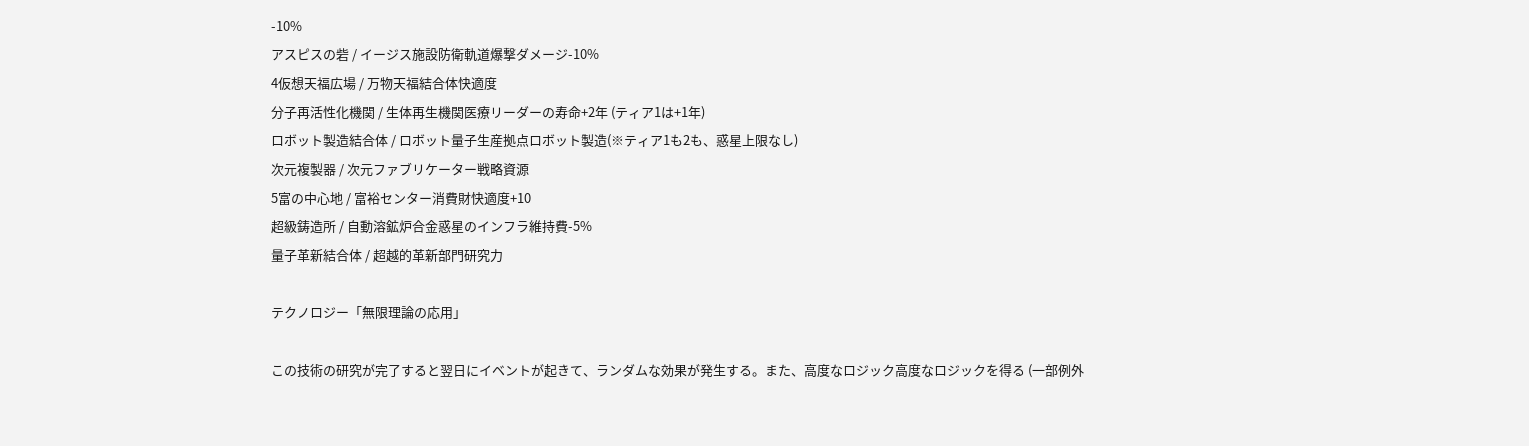-10%
アスピスの砦 / イージス施設防衛軌道爆撃ダメージ-10%
4仮想天福広場 / 万物天福結合体快適度
分子再活性化機関 / 生体再生機関医療リーダーの寿命+2年 (ティア1は+1年)
ロボット製造結合体 / ロボット量子生産拠点ロボット製造(※ティア1も2も、惑星上限なし)
次元複製器 / 次元ファブリケーター戦略資源
5富の中心地 / 富裕センター消費財快適度+10
超級鋳造所 / 自動溶鉱炉合金惑星のインフラ維持費-5%
量子革新結合体 / 超越的革新部門研究力

テクノロジー「無限理論の応用」

この技術の研究が完了すると翌日にイベントが起きて、ランダムな効果が発生する。また、高度なロジック高度なロジックを得る (一部例外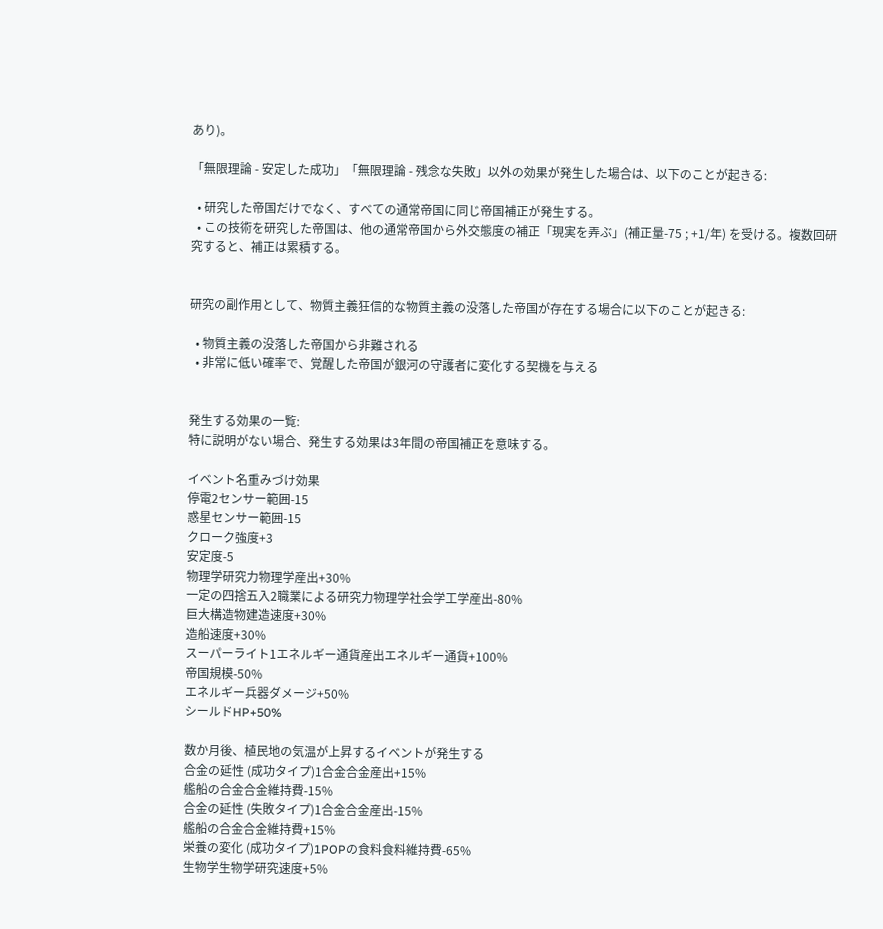あり)。

「無限理論 - 安定した成功」「無限理論 - 残念な失敗」以外の効果が発生した場合は、以下のことが起きる:

  • 研究した帝国だけでなく、すべての通常帝国に同じ帝国補正が発生する。
  • この技術を研究した帝国は、他の通常帝国から外交態度の補正「現実を弄ぶ」(補正量-75 ; +1/年) を受ける。複数回研究すると、補正は累積する。


研究の副作用として、物質主義狂信的な物質主義の没落した帝国が存在する場合に以下のことが起きる:

  • 物質主義の没落した帝国から非難される
  • 非常に低い確率で、覚醒した帝国が銀河の守護者に変化する契機を与える


発生する効果の一覧:
特に説明がない場合、発生する効果は3年間の帝国補正を意味する。

イベント名重みづけ効果
停電2センサー範囲-15
惑星センサー範囲-15
クローク強度+3
安定度-5
物理学研究力物理学産出+30%
一定の四捨五入2職業による研究力物理学社会学工学産出-80%
巨大構造物建造速度+30%
造船速度+30%
スーパーライト1エネルギー通貨産出エネルギー通貨+100%
帝国規模-50%
エネルギー兵器ダメージ+50%
シールドHP+50%

数か月後、植民地の気温が上昇するイベントが発生する
合金の延性 (成功タイプ)1合金合金産出+15%
艦船の合金合金維持費-15%
合金の延性 (失敗タイプ)1合金合金産出-15%
艦船の合金合金維持費+15%
栄養の変化 (成功タイプ)1POPの食料食料維持費-65%
生物学生物学研究速度+5%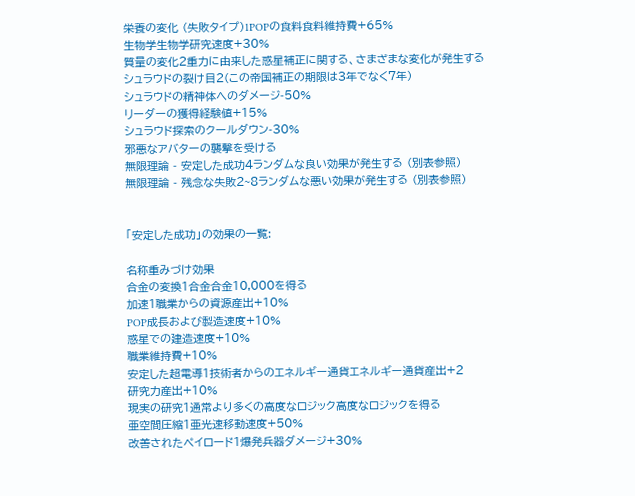栄養の変化 (失敗タイプ)1POPの食料食料維持費+65%
生物学生物学研究速度+30%
質量の変化2重力に由来した惑星補正に関する、さまざまな変化が発生する
シュラウドの裂け目2(この帝国補正の期限は3年でなく7年)
シュラウドの精神体へのダメージ-50%
リーダーの獲得経験値+15%
シュラウド探索のクールダウン-30%
邪悪なアバターの襲撃を受ける
無限理論 - 安定した成功4ランダムな良い効果が発生する (別表参照)
無限理論 - 残念な失敗2~8ランダムな悪い効果が発生する (別表参照)


「安定した成功」の効果の一覧:

名称重みづけ効果
合金の変換1合金合金10,000を得る
加速1職業からの資源産出+10%
POP成長および製造速度+10%
惑星での建造速度+10%
職業維持費+10%
安定した超電導1技術者からのエネルギー通貨エネルギー通貨産出+2
研究力産出+10%
現実の研究1通常より多くの高度なロジック高度なロジックを得る
亜空間圧縮1亜光速移動速度+50%
改善されたペイロード1爆発兵器ダメージ+30%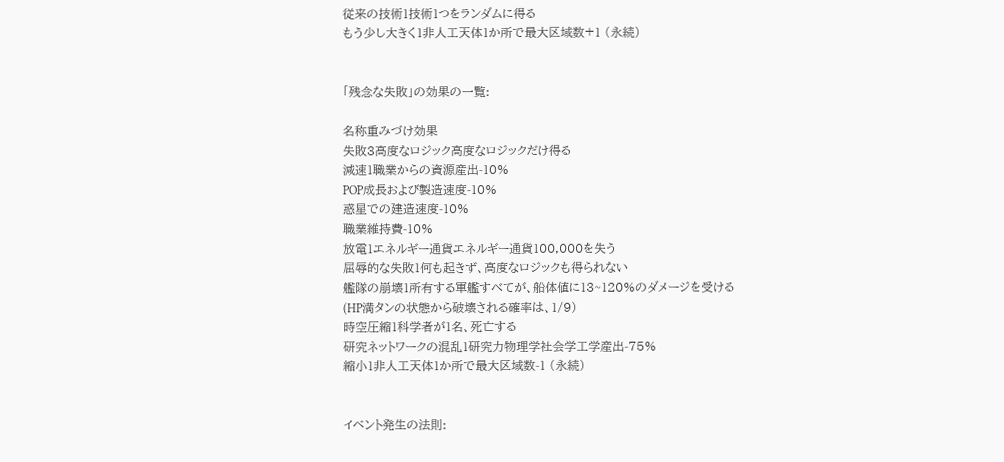従来の技術1技術1つをランダムに得る
もう少し大きく1非人工天体1か所で最大区域数+1 (永続)


「残念な失敗」の効果の一覧:

名称重みづけ効果
失敗3高度なロジック高度なロジックだけ得る
減速1職業からの資源産出-10%
POP成長および製造速度-10%
惑星での建造速度-10%
職業維持費-10%
放電1エネルギー通貨エネルギー通貨100,000を失う
屈辱的な失敗1何も起きず、高度なロジックも得られない
艦隊の崩壊1所有する軍艦すべてが、船体値に13~120%のダメージを受ける
(HP満タンの状態から破壊される確率は、1/9)
時空圧縮1科学者が1名、死亡する
研究ネットワークの混乱1研究力物理学社会学工学産出-75%
縮小1非人工天体1か所で最大区域数-1 (永続)


イベント発生の法則: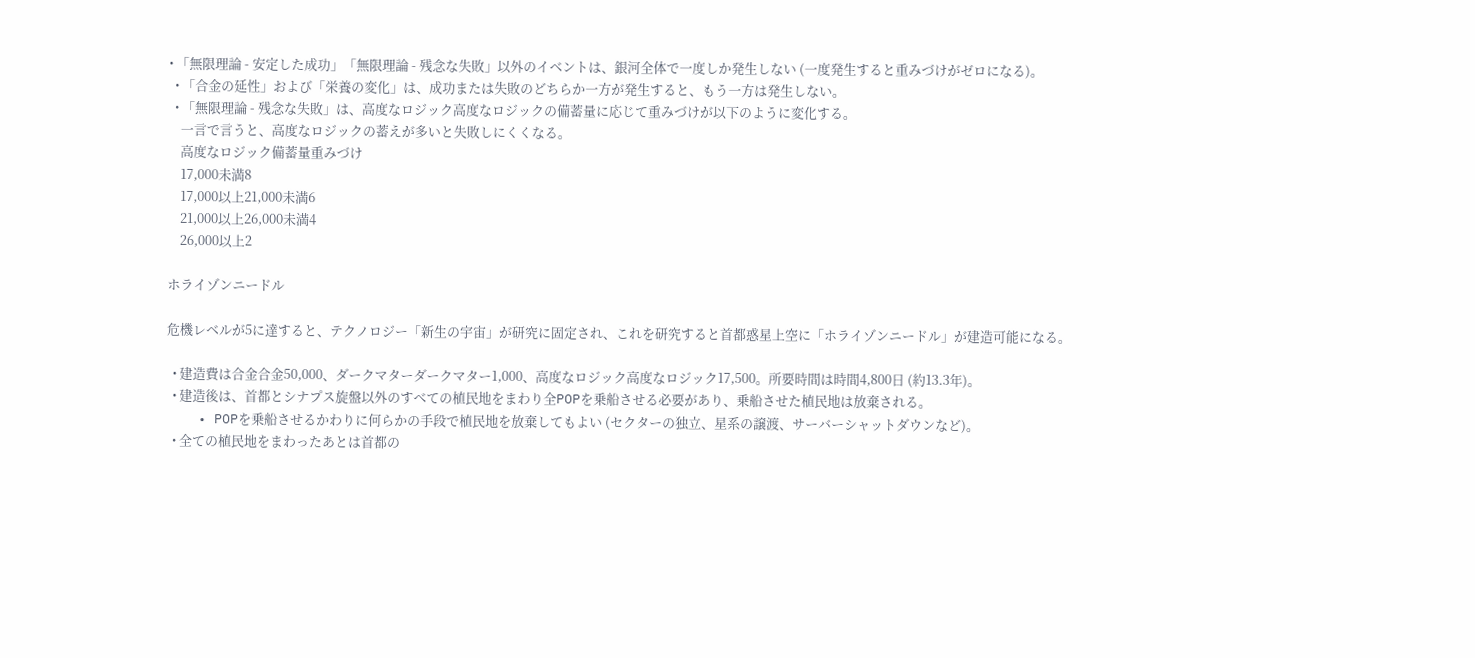• 「無限理論 - 安定した成功」「無限理論 - 残念な失敗」以外のイベントは、銀河全体で一度しか発生しない (一度発生すると重みづけがゼロになる)。
  • 「合金の延性」および「栄養の変化」は、成功または失敗のどちらか一方が発生すると、もう一方は発生しない。
  • 「無限理論 - 残念な失敗」は、高度なロジック高度なロジックの備蓄量に応じて重みづけが以下のように変化する。
    一言で言うと、高度なロジックの蓄えが多いと失敗しにくくなる。
    高度なロジック備蓄量重みづけ
    17,000未満8
    17,000以上21,000未満6
    21,000以上26,000未満4
    26,000以上2

ホライゾンニードル

危機レベルが5に達すると、テクノロジー「新生の宇宙」が研究に固定され、これを研究すると首都惑星上空に「ホライゾンニードル」が建造可能になる。

  • 建造費は合金合金50,000、ダークマターダークマター1,000、高度なロジック高度なロジック17,500。所要時間は時間4,800日 (約13.3年)。
  • 建造後は、首都とシナプス旋盤以外のすべての植民地をまわり全POPを乗船させる必要があり、乗船させた植民地は放棄される。
    • POPを乗船させるかわりに何らかの手段で植民地を放棄してもよい (セクターの独立、星系の譲渡、サーバーシャットダウンなど)。
  • 全ての植民地をまわったあとは首都の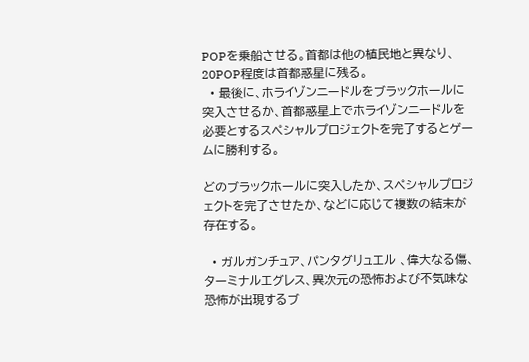POPを乗船させる。首都は他の植民地と異なり、20POP程度は首都惑星に残る。
  • 最後に、ホライゾンニードルをブラックホールに突入させるか、首都惑星上でホライゾンニードルを必要とするスペシャルプロジェクトを完了するとゲームに勝利する。

どのブラックホールに突入したか、スペシャルプロジェクトを完了させたか、などに応じて複数の結末が存在する。

  • ガルガンチュア、パンタグリュエル 、偉大なる傷、ターミナルエグレス、異次元の恐怖および不気味な恐怖が出現するブ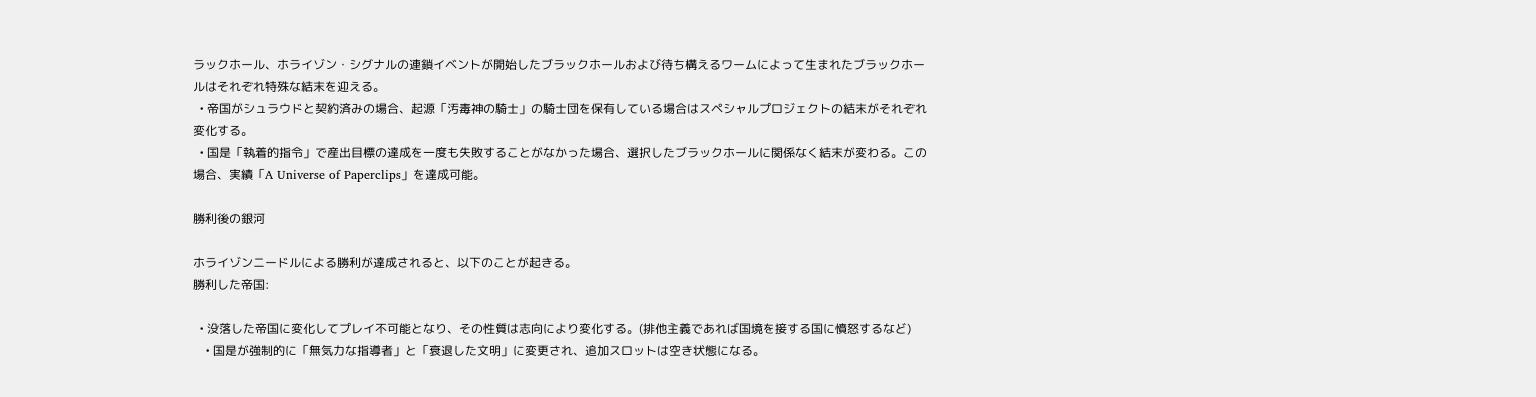ラックホール、ホライゾン・シグナルの連鎖イベントが開始したブラックホールおよび待ち構えるワームによって生まれたブラックホールはそれぞれ特殊な結末を迎える。
  • 帝国がシュラウドと契約済みの場合、起源「汚毒神の騎士」の騎士団を保有している場合はスペシャルプロジェクトの結末がそれぞれ変化する。
  • 国是「執着的指令」で産出目標の達成を一度も失敗することがなかった場合、選択したブラックホールに関係なく結末が変わる。この場合、実績「A Universe of Paperclips」を達成可能。

勝利後の銀河

ホライゾンニードルによる勝利が達成されると、以下のことが起きる。
勝利した帝国:

  • 没落した帝国に変化してプレイ不可能となり、その性質は志向により変化する。(排他主義であれば国境を接する国に憤怒するなど)
    • 国是が強制的に「無気力な指導者」と「衰退した文明」に変更され、追加スロットは空き状態になる。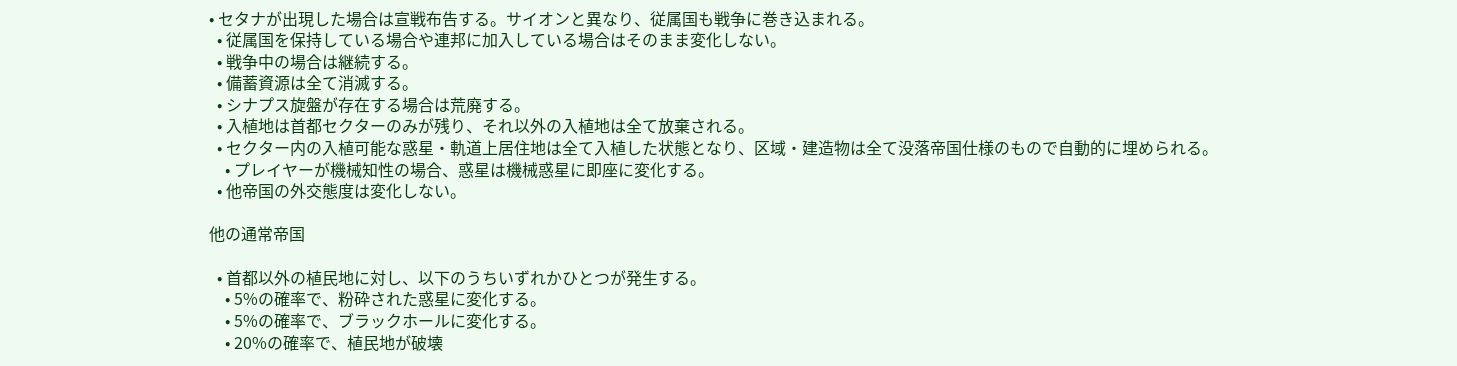• セタナが出現した場合は宣戦布告する。サイオンと異なり、従属国も戦争に巻き込まれる。
  • 従属国を保持している場合や連邦に加入している場合はそのまま変化しない。
  • 戦争中の場合は継続する。
  • 備蓄資源は全て消滅する。
  • シナプス旋盤が存在する場合は荒廃する。
  • 入植地は首都セクターのみが残り、それ以外の入植地は全て放棄される。
  • セクター内の入植可能な惑星・軌道上居住地は全て入植した状態となり、区域・建造物は全て没落帝国仕様のもので自動的に埋められる。
    • プレイヤーが機械知性の場合、惑星は機械惑星に即座に変化する。
  • 他帝国の外交態度は変化しない。

他の通常帝国

  • 首都以外の植民地に対し、以下のうちいずれかひとつが発生する。
    • 5%の確率で、粉砕された惑星に変化する。
    • 5%の確率で、ブラックホールに変化する。
    • 20%の確率で、植民地が破壊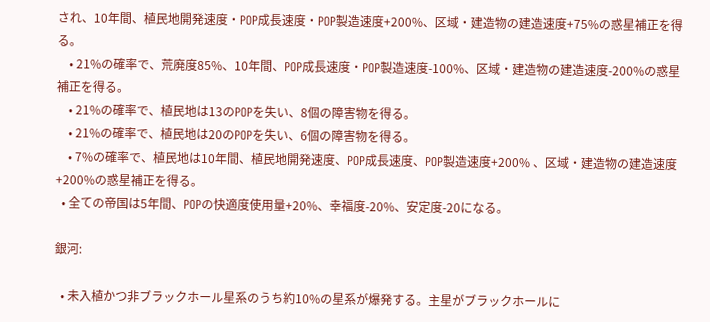され、10年間、植民地開発速度・POP成長速度・POP製造速度+200%、区域・建造物の建造速度+75%の惑星補正を得る。
    • 21%の確率で、荒廃度85%、10年間、POP成長速度・POP製造速度-100%、区域・建造物の建造速度-200%の惑星補正を得る。
    • 21%の確率で、植民地は13のPOPを失い、8個の障害物を得る。
    • 21%の確率で、植民地は20のPOPを失い、6個の障害物を得る。
    • 7%の確率で、植民地は10年間、植民地開発速度、POP成長速度、POP製造速度+200% 、区域・建造物の建造速度+200%の惑星補正を得る。
  • 全ての帝国は5年間、POPの快適度使用量+20%、幸福度-20%、安定度-20になる。

銀河:

  • 未入植かつ非ブラックホール星系のうち約10%の星系が爆発する。主星がブラックホールに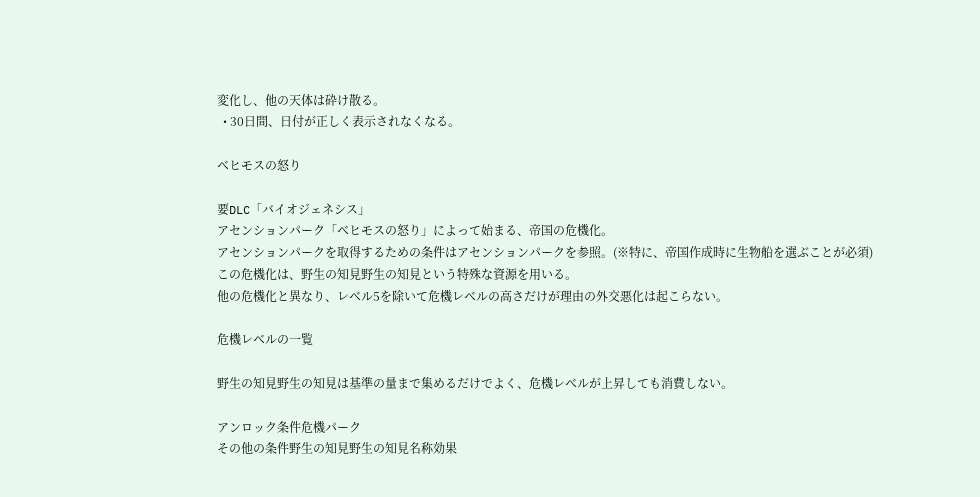変化し、他の天体は砕け散る。
  • 30日間、日付が正しく表示されなくなる。

ベヒモスの怒り

要DLC「バイオジェネシス」
アセンションパーク「ベヒモスの怒り」によって始まる、帝国の危機化。
アセンションパークを取得するための条件はアセンションパークを参照。(※特に、帝国作成時に生物船を選ぶことが必須)
この危機化は、野生の知見野生の知見という特殊な資源を用いる。
他の危機化と異なり、レベル5を除いて危機レベルの高さだけが理由の外交悪化は起こらない。

危機レベルの一覧

野生の知見野生の知見は基準の量まで集めるだけでよく、危機レベルが上昇しても消費しない。

アンロック条件危機パーク
その他の条件野生の知見野生の知見名称効果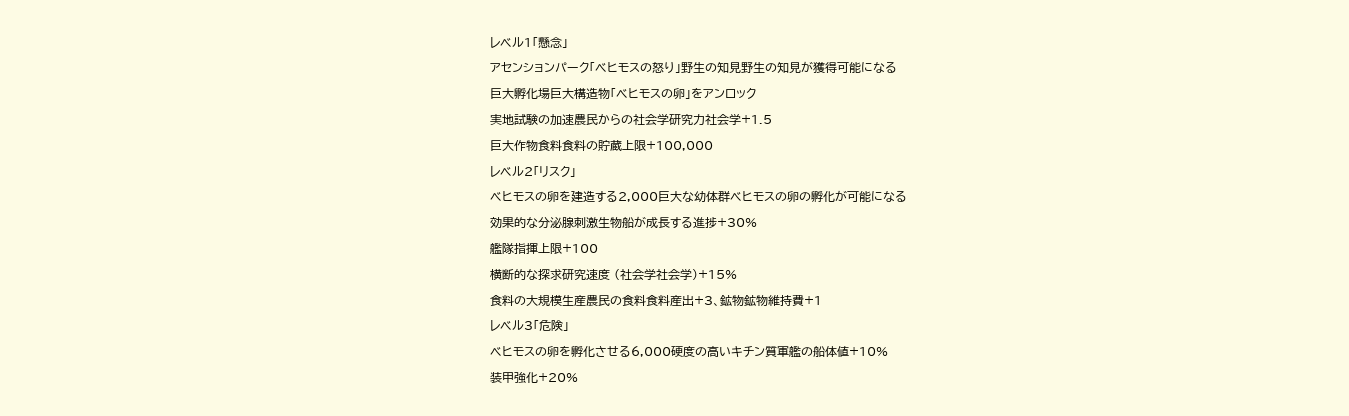レベル1「懸念」
アセンションパーク「ベヒモスの怒り」野生の知見野生の知見が獲得可能になる
巨大孵化場巨大構造物「ベヒモスの卵」をアンロック
実地試験の加速農民からの社会学研究力社会学+1.5
巨大作物食料食料の貯蔵上限+100,000
レベル2「リスク」
ベヒモスの卵を建造する2,000巨大な幼体群ベヒモスの卵の孵化が可能になる
効果的な分泌腺刺激生物船が成長する進捗+30%
艦隊指揮上限+100
横断的な探求研究速度 (社会学社会学)+15%
食料の大規模生産農民の食料食料産出+3、鉱物鉱物維持費+1
レベル3「危険」
ベヒモスの卵を孵化させる6,000硬度の高いキチン質軍艦の船体値+10%
装甲強化+20%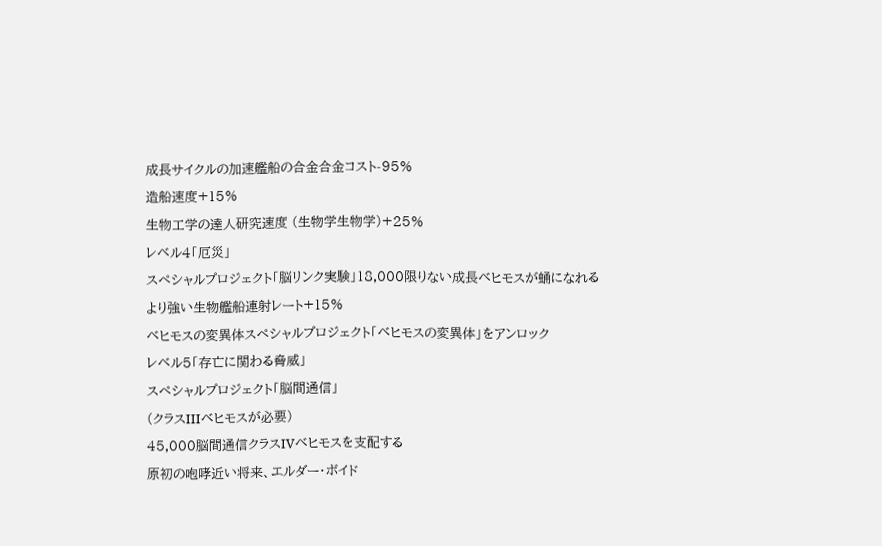成長サイクルの加速艦船の合金合金コスト-95%
造船速度+15%
生物工学の達人研究速度 (生物学生物学)+25%
レベル4「厄災」
スペシャルプロジェクト「脳リンク実験」18,000限りない成長ベヒモスが蛹になれる
より強い生物艦船連射レート+15%
ベヒモスの変異体スペシャルプロジェクト「ベヒモスの変異体」をアンロック
レベル5「存亡に関わる脅威」
スペシャルプロジェクト「脳間通信」
(クラスIIIベヒモスが必要)
45,000脳間通信クラスIVベヒモスを支配する
原初の咆哮近い将来、エルダー・ボイド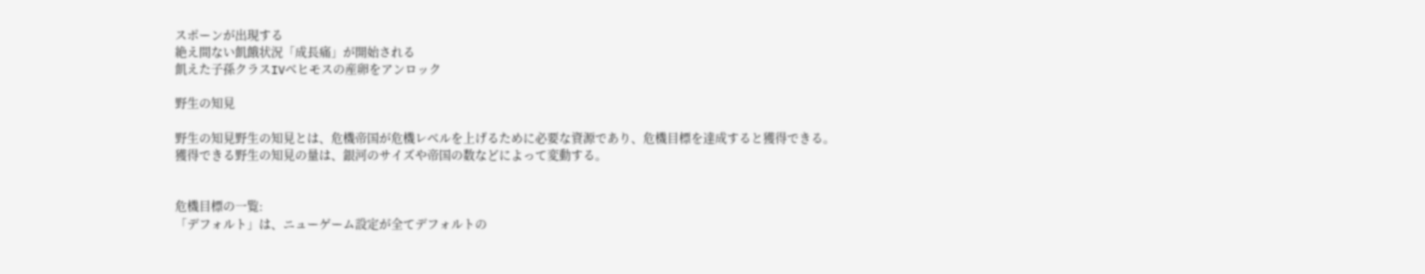スポーンが出現する
絶え間ない飢餓状況「成長痛」が開始される
飢えた子孫クラスIVベヒモスの産卵をアンロック

野生の知見

野生の知見野生の知見とは、危機帝国が危機レベルを上げるために必要な資源であり、危機目標を達成すると獲得できる。
獲得できる野生の知見の量は、銀河のサイズや帝国の数などによって変動する。


危機目標の一覧:
「デフォルト」は、ニューゲーム設定が全てデフォルトの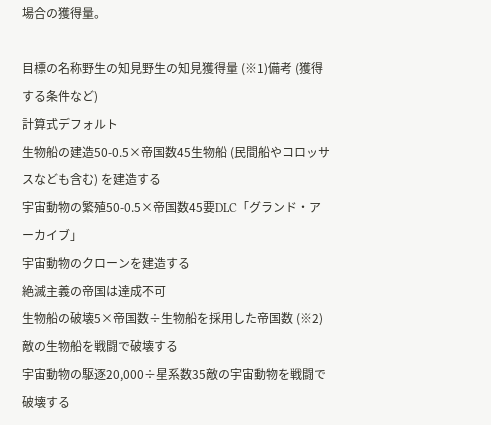場合の獲得量。

目標の名称野生の知見野生の知見獲得量 (※1)備考 (獲得する条件など)
計算式デフォルト
生物船の建造50-0.5×帝国数45生物船 (民間船やコロッサスなども含む) を建造する
宇宙動物の繁殖50-0.5×帝国数45要DLC「グランド・アーカイブ」
宇宙動物のクローンを建造する
絶滅主義の帝国は達成不可
生物船の破壊5×帝国数÷生物船を採用した帝国数 (※2)敵の生物船を戦闘で破壊する
宇宙動物の駆逐20,000÷星系数35敵の宇宙動物を戦闘で破壊する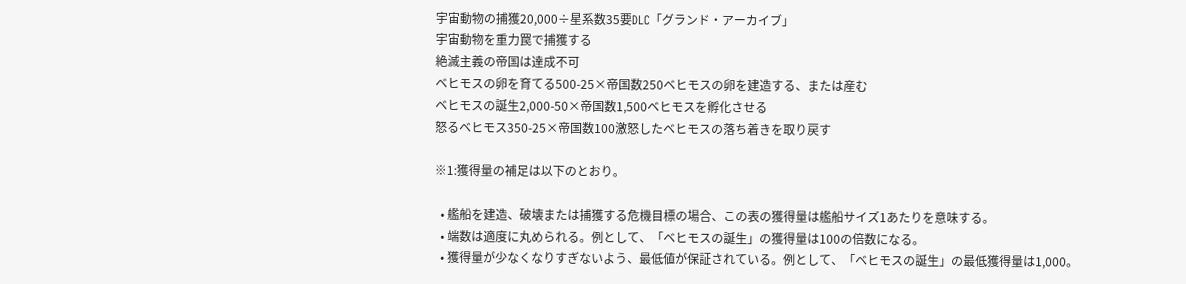宇宙動物の捕獲20,000÷星系数35要DLC「グランド・アーカイブ」
宇宙動物を重力罠で捕獲する
絶滅主義の帝国は達成不可
ベヒモスの卵を育てる500-25×帝国数250ベヒモスの卵を建造する、または産む
ベヒモスの誕生2,000-50×帝国数1,500ベヒモスを孵化させる
怒るベヒモス350-25×帝国数100激怒したベヒモスの落ち着きを取り戻す

※1:獲得量の補足は以下のとおり。

  • 艦船を建造、破壊または捕獲する危機目標の場合、この表の獲得量は艦船サイズ1あたりを意味する。
  • 端数は適度に丸められる。例として、「ベヒモスの誕生」の獲得量は100の倍数になる。
  • 獲得量が少なくなりすぎないよう、最低値が保証されている。例として、「ベヒモスの誕生」の最低獲得量は1,000。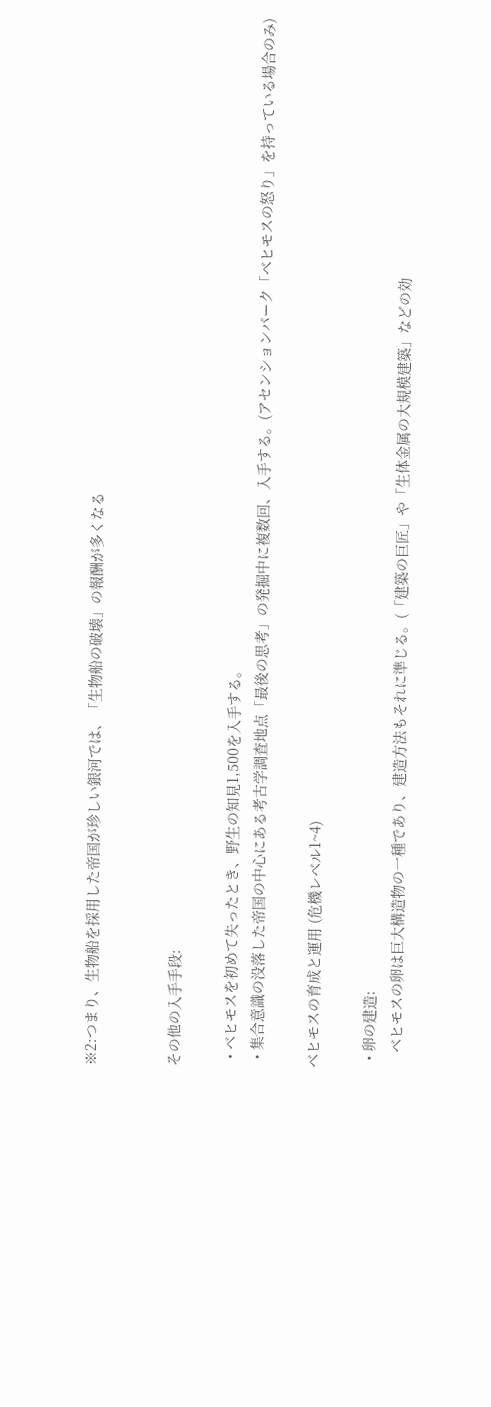※2:つまり、生物船を採用した帝国が珍しい銀河では、「生物船の破壊」の報酬が多くなる


その他の入手手段:

  • ベヒモスを初めて失ったとき、野生の知見1,500を入手する。
  • 集合意識の没落した帝国の中心にある考古学調査地点「最後の思考」の発掘中に複数回、入手する。(アセンションパーク「ベヒモスの怒り」を持っている場合のみ)

ベヒモスの育成と運用 (危機レベル1~4)

  • 卵の建造:
    ベヒモスの卵は巨大構造物の一種であり、建造方法もそれに準じる。(「建築の巨匠」や「生体金属の大規模建築」などの効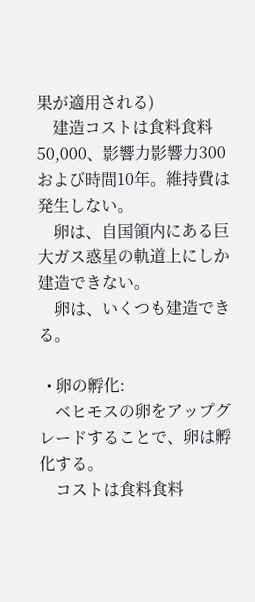果が適用される)
    建造コストは食料食料50,000、影響力影響力300および時間10年。維持費は発生しない。
    卵は、自国領内にある巨大ガス惑星の軌道上にしか建造できない。
    卵は、いくつも建造できる。

  • 卵の孵化:
    ベヒモスの卵をアップグレードすることで、卵は孵化する。
    コストは食料食料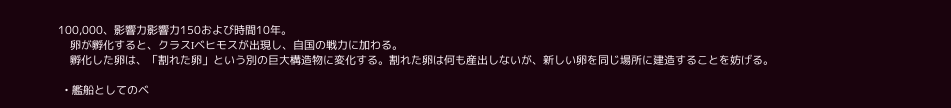100,000、影響力影響力150および時間10年。
    卵が孵化すると、クラスIベヒモスが出現し、自国の戦力に加わる。
    孵化した卵は、「割れた卵」という別の巨大構造物に変化する。割れた卵は何も産出しないが、新しい卵を同じ場所に建造することを妨げる。

  • 艦船としてのベ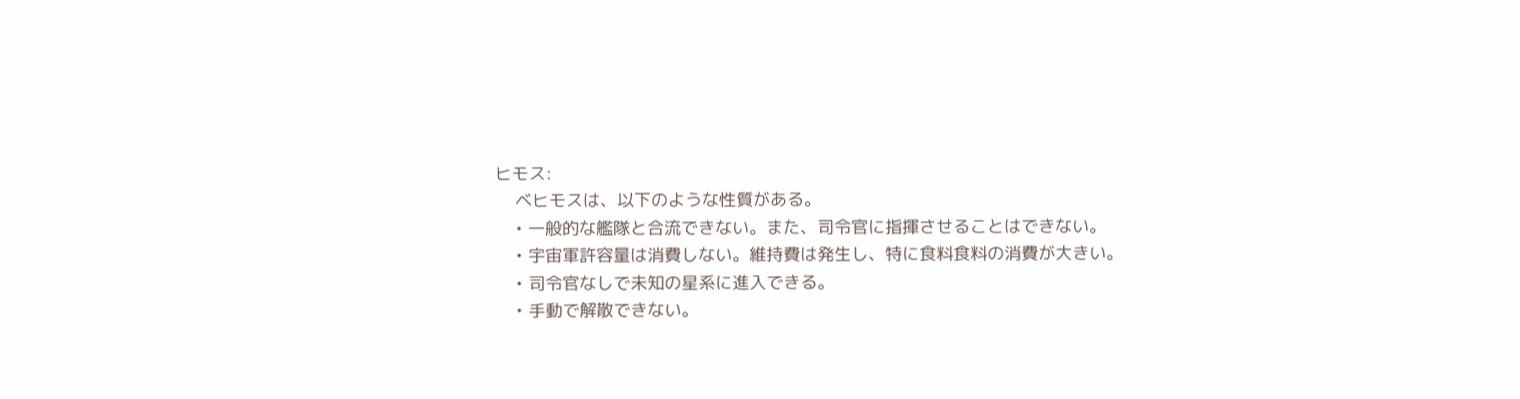ヒモス:
    ベヒモスは、以下のような性質がある。
    • 一般的な艦隊と合流できない。また、司令官に指揮させることはできない。
    • 宇宙軍許容量は消費しない。維持費は発生し、特に食料食料の消費が大きい。
    • 司令官なしで未知の星系に進入できる。
    • 手動で解散できない。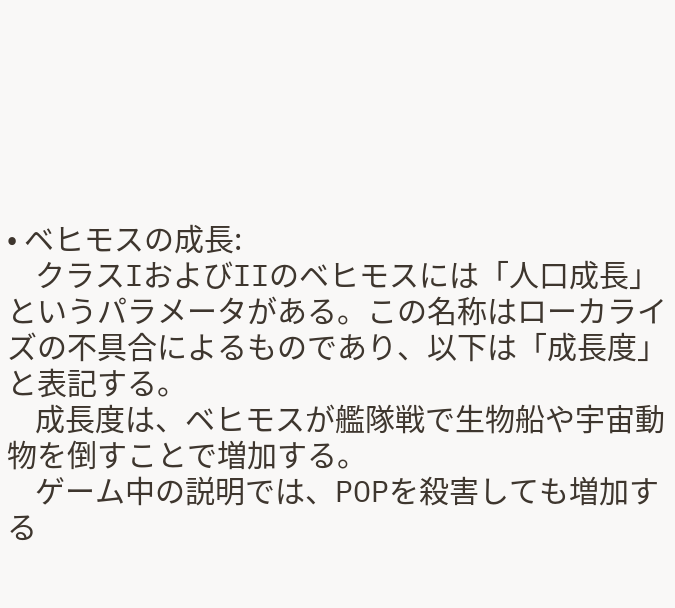• ベヒモスの成長:
    クラスIおよびIIのベヒモスには「人口成長」というパラメータがある。この名称はローカライズの不具合によるものであり、以下は「成長度」と表記する。
    成長度は、ベヒモスが艦隊戦で生物船や宇宙動物を倒すことで増加する。
    ゲーム中の説明では、POPを殺害しても増加する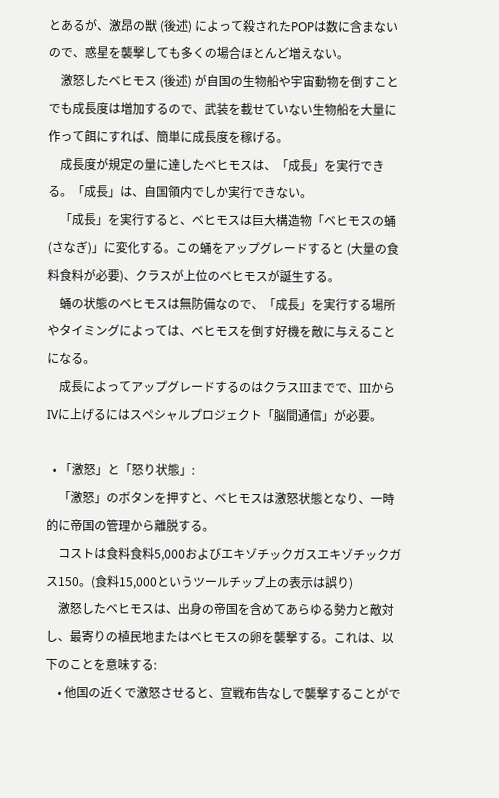とあるが、激昂の獣 (後述) によって殺されたPOPは数に含まないので、惑星を襲撃しても多くの場合ほとんど増えない。
    激怒したベヒモス (後述) が自国の生物船や宇宙動物を倒すことでも成長度は増加するので、武装を載せていない生物船を大量に作って餌にすれば、簡単に成長度を稼げる。
    成長度が規定の量に達したベヒモスは、「成長」を実行できる。「成長」は、自国領内でしか実行できない。
    「成長」を実行すると、ベヒモスは巨大構造物「ベヒモスの蛹 (さなぎ)」に変化する。この蛹をアップグレードすると (大量の食料食料が必要)、クラスが上位のベヒモスが誕生する。
    蛹の状態のベヒモスは無防備なので、「成長」を実行する場所やタイミングによっては、ベヒモスを倒す好機を敵に与えることになる。
    成長によってアップグレードするのはクラスIIIまでで、IIIからIVに上げるにはスペシャルプロジェクト「脳間通信」が必要。

  • 「激怒」と「怒り状態」:
    「激怒」のボタンを押すと、ベヒモスは激怒状態となり、一時的に帝国の管理から離脱する。
    コストは食料食料5,000およびエキゾチックガスエキゾチックガス150。(食料15,000というツールチップ上の表示は誤り)
    激怒したベヒモスは、出身の帝国を含めてあらゆる勢力と敵対し、最寄りの植民地またはベヒモスの卵を襲撃する。これは、以下のことを意味する:
    • 他国の近くで激怒させると、宣戦布告なしで襲撃することがで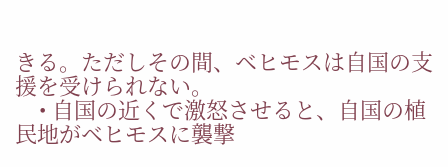きる。ただしその間、ベヒモスは自国の支援を受けられない。
    • 自国の近くで激怒させると、自国の植民地がベヒモスに襲撃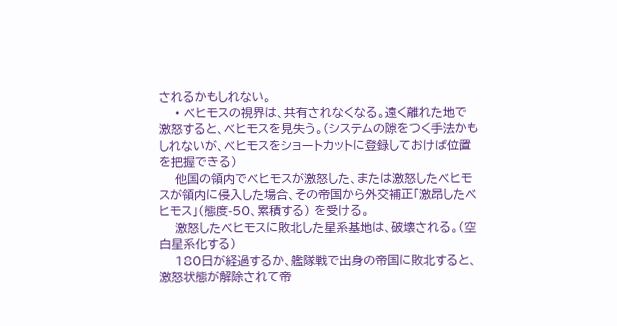されるかもしれない。
    • ベヒモスの視界は、共有されなくなる。遠く離れた地で激怒すると、ベヒモスを見失う。(システムの隙をつく手法かもしれないが、ベヒモスをショートカットに登録しておけば位置を把握できる)
    他国の領内でベヒモスが激怒した、または激怒したベヒモスが領内に侵入した場合、その帝国から外交補正「激昂したベヒモス」(態度-50、累積する) を受ける。
    激怒したベヒモスに敗北した星系基地は、破壊される。(空白星系化する)
    180日が経過するか、艦隊戦で出身の帝国に敗北すると、激怒状態が解除されて帝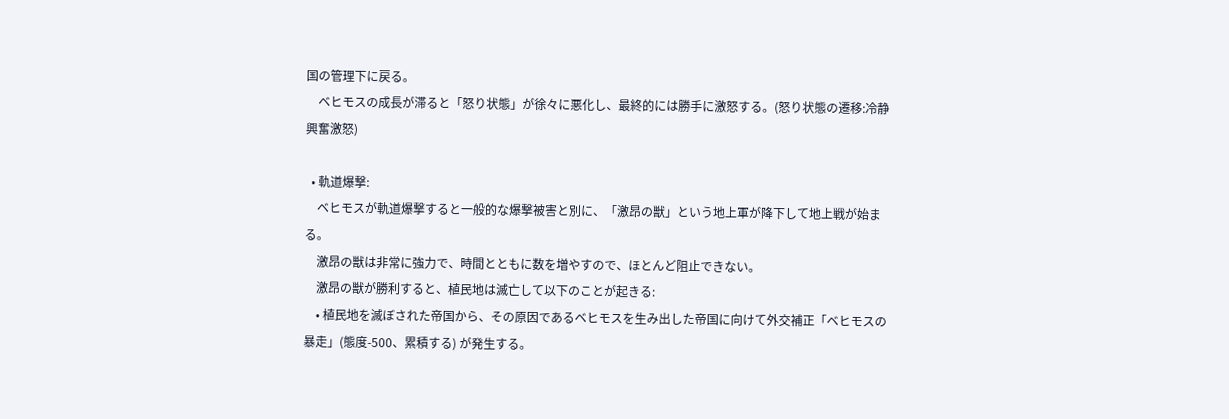国の管理下に戻る。
    ベヒモスの成長が滞ると「怒り状態」が徐々に悪化し、最終的には勝手に激怒する。(怒り状態の遷移:冷静興奮激怒)

  • 軌道爆撃:
    ベヒモスが軌道爆撃すると一般的な爆撃被害と別に、「激昂の獣」という地上軍が降下して地上戦が始まる。
    激昂の獣は非常に強力で、時間とともに数を増やすので、ほとんど阻止できない。
    激昂の獣が勝利すると、植民地は滅亡して以下のことが起きる:
    • 植民地を滅ぼされた帝国から、その原因であるベヒモスを生み出した帝国に向けて外交補正「ベヒモスの暴走」(態度-500、累積する) が発生する。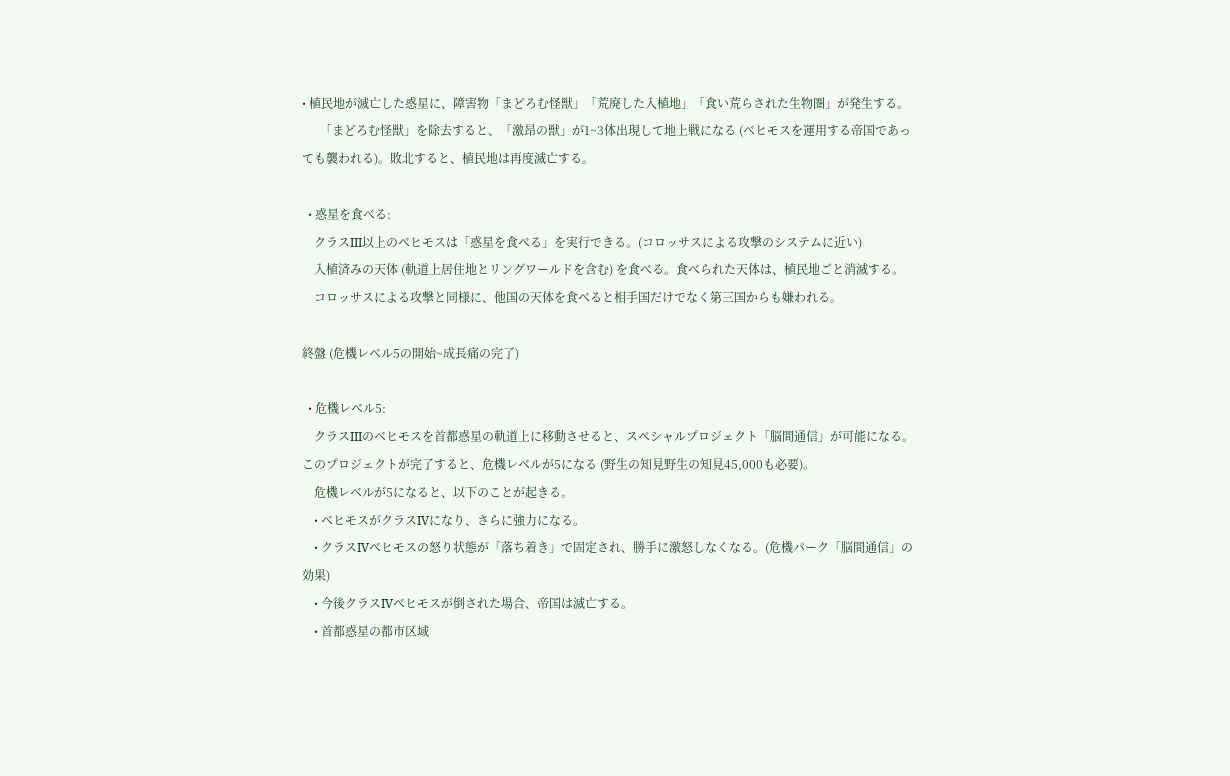• 植民地が滅亡した惑星に、障害物「まどろむ怪獣」「荒廃した入植地」「食い荒らされた生物圏」が発生する。
      「まどろむ怪獣」を除去すると、「激昂の獣」が1~3体出現して地上戦になる (ベヒモスを運用する帝国であっても襲われる)。敗北すると、植民地は再度滅亡する。

  • 惑星を食べる:
    クラスIII以上のベヒモスは「惑星を食べる」を実行できる。(コロッサスによる攻撃のシステムに近い)
    入植済みの天体 (軌道上居住地とリングワールドを含む) を食べる。食べられた天体は、植民地ごと消滅する。
    コロッサスによる攻撃と同様に、他国の天体を食べると相手国だけでなく第三国からも嫌われる。

終盤 (危機レベル5の開始~成長痛の完了)

  • 危機レベル5:
    クラスIIIのベヒモスを首都惑星の軌道上に移動させると、スペシャルプロジェクト「脳間通信」が可能になる。このプロジェクトが完了すると、危機レベルが5になる (野生の知見野生の知見45,000も必要)。
    危機レベルが5になると、以下のことが起きる。
    • ベヒモスがクラスIVになり、さらに強力になる。
    • クラスIVベヒモスの怒り状態が「落ち着き」で固定され、勝手に激怒しなくなる。(危機パーク「脳間通信」の効果)
    • 今後クラスIVベヒモスが倒された場合、帝国は滅亡する。
    • 首都惑星の都市区域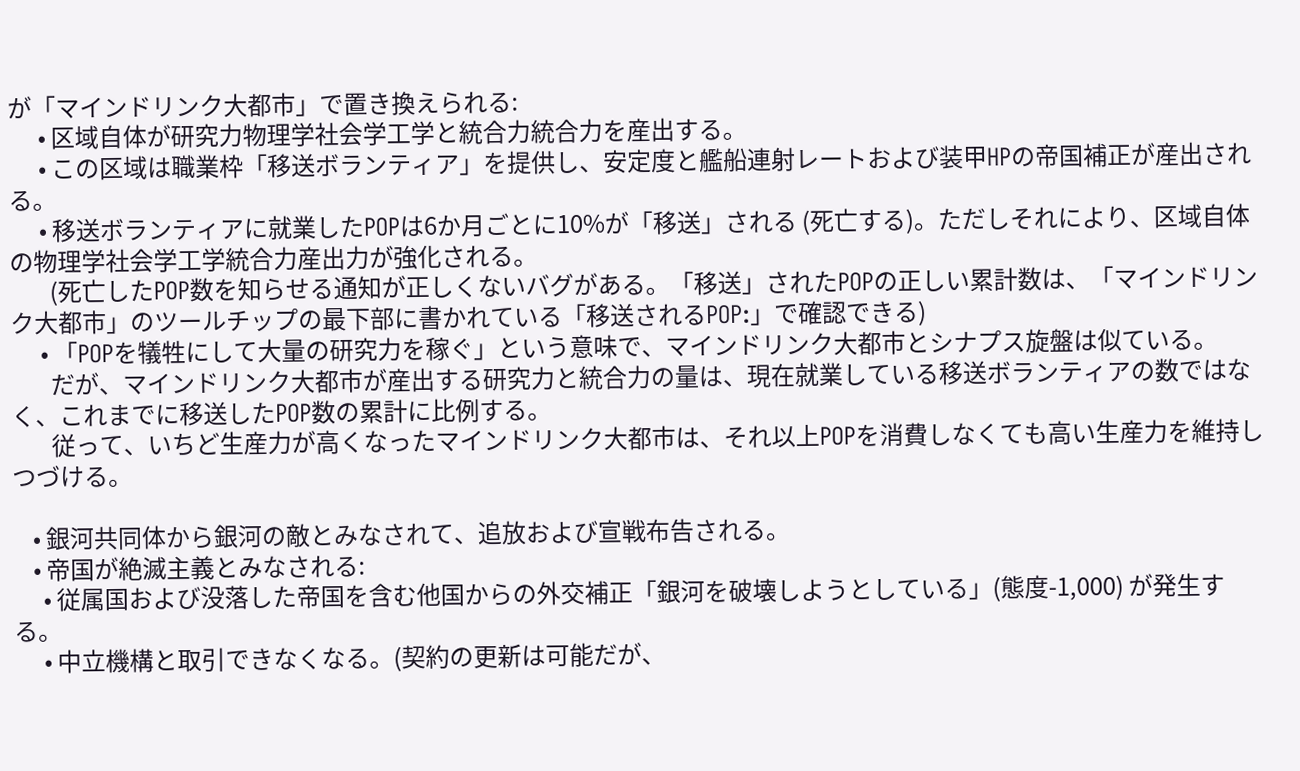が「マインドリンク大都市」で置き換えられる:
      • 区域自体が研究力物理学社会学工学と統合力統合力を産出する。
      • この区域は職業枠「移送ボランティア」を提供し、安定度と艦船連射レートおよび装甲HPの帝国補正が産出される。
      • 移送ボランティアに就業したPOPは6か月ごとに10%が「移送」される (死亡する)。ただしそれにより、区域自体の物理学社会学工学統合力産出力が強化される。
        (死亡したPOP数を知らせる通知が正しくないバグがある。「移送」されたPOPの正しい累計数は、「マインドリンク大都市」のツールチップの最下部に書かれている「移送されるPOP:」で確認できる)
      • 「POPを犠牲にして大量の研究力を稼ぐ」という意味で、マインドリンク大都市とシナプス旋盤は似ている。
        だが、マインドリンク大都市が産出する研究力と統合力の量は、現在就業している移送ボランティアの数ではなく、これまでに移送したPOP数の累計に比例する。
        従って、いちど生産力が高くなったマインドリンク大都市は、それ以上POPを消費しなくても高い生産力を維持しつづける。

    • 銀河共同体から銀河の敵とみなされて、追放および宣戦布告される。
    • 帝国が絶滅主義とみなされる:
      • 従属国および没落した帝国を含む他国からの外交補正「銀河を破壊しようとしている」(態度-1,000) が発生する。
      • 中立機構と取引できなくなる。(契約の更新は可能だが、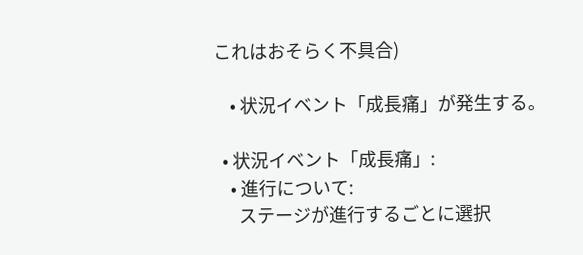これはおそらく不具合)

    • 状況イベント「成長痛」が発生する。

  • 状況イベント「成長痛」:
    • 進行について:
      ステージが進行するごとに選択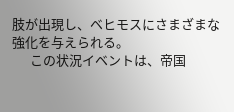肢が出現し、ベヒモスにさまざまな強化を与えられる。
      この状況イベントは、帝国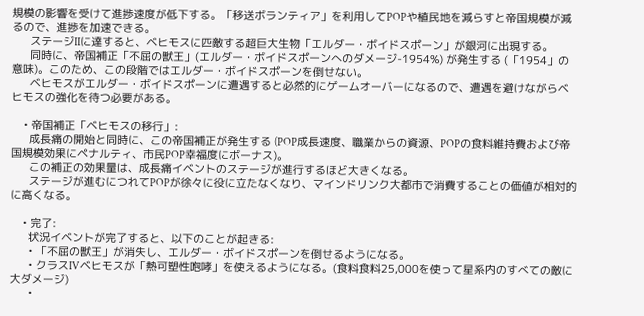規模の影響を受けて進捗速度が低下する。「移送ボランティア」を利用してPOPや植民地を減らすと帝国規模が減るので、進捗を加速できる。
      ステージIIに達すると、ベヒモスに匹敵する超巨大生物「エルダー・ボイドスポーン」が銀河に出現する。
      同時に、帝国補正「不屈の獣王」(エルダー・ボイドスポーンへのダメージ-1954%) が発生する (「1954」の意味)。このため、この段階ではエルダー・ボイドスポーンを倒せない。
      ベヒモスがエルダー・ボイドスポーンに遭遇すると必然的にゲームオーバーになるので、遭遇を避けながらベヒモスの強化を待つ必要がある。

    • 帝国補正「ベヒモスの移行」:
      成長痛の開始と同時に、この帝国補正が発生する (POP成長速度、職業からの資源、POPの食料維持費および帝国規模効果にペナルティ、市民POP幸福度にボーナス)。
      この補正の効果量は、成長痛イベントのステージが進行するほど大きくなる。
      ステージが進むにつれてPOPが徐々に役に立たなくなり、マインドリンク大都市で消費することの価値が相対的に高くなる。

    • 完了:
      状況イベントが完了すると、以下のことが起きる:
      • 「不屈の獣王」が消失し、エルダー・ボイドスポーンを倒せるようになる。
      • クラスIVベヒモスが「熱可塑性咆哮」を使えるようになる。(食料食料25,000を使って星系内のすべての敵に大ダメージ)
      •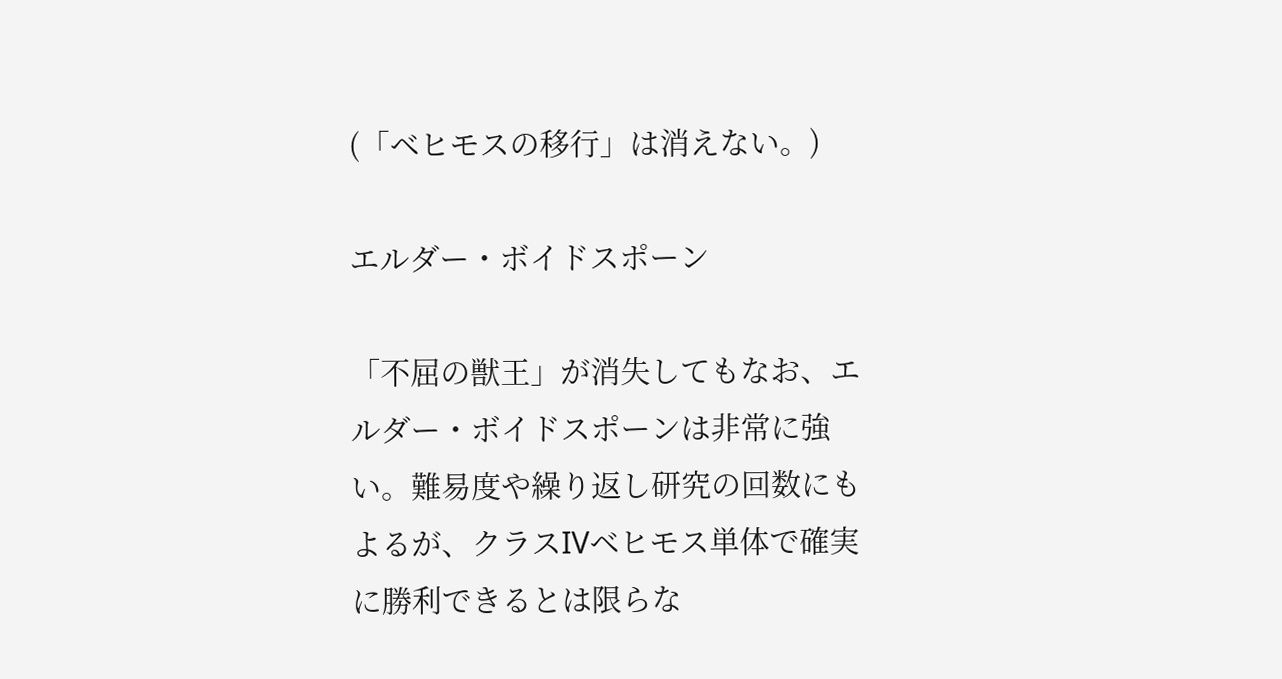(「ベヒモスの移行」は消えない。)

エルダー・ボイドスポーン

「不屈の獣王」が消失してもなお、エルダー・ボイドスポーンは非常に強い。難易度や繰り返し研究の回数にもよるが、クラスIVベヒモス単体で確実に勝利できるとは限らな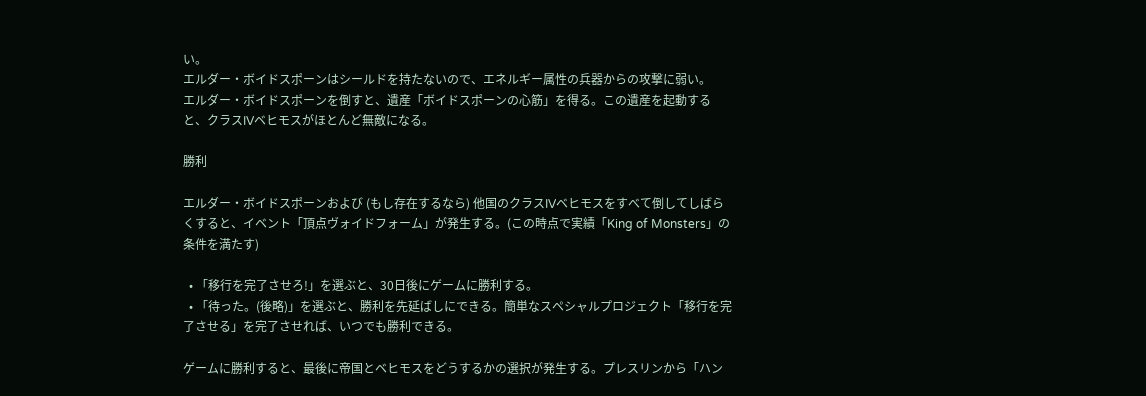い。
エルダー・ボイドスポーンはシールドを持たないので、エネルギー属性の兵器からの攻撃に弱い。
エルダー・ボイドスポーンを倒すと、遺産「ボイドスポーンの心筋」を得る。この遺産を起動すると、クラスIVベヒモスがほとんど無敵になる。

勝利

エルダー・ボイドスポーンおよび (もし存在するなら) 他国のクラスIVベヒモスをすべて倒してしばらくすると、イベント「頂点ヴォイドフォーム」が発生する。(この時点で実績「King of Monsters」の条件を満たす)

  • 「移行を完了させろ!」を選ぶと、30日後にゲームに勝利する。
  • 「待った。(後略)」を選ぶと、勝利を先延ばしにできる。簡単なスペシャルプロジェクト「移行を完了させる」を完了させれば、いつでも勝利できる。

ゲームに勝利すると、最後に帝国とベヒモスをどうするかの選択が発生する。プレスリンから「ハン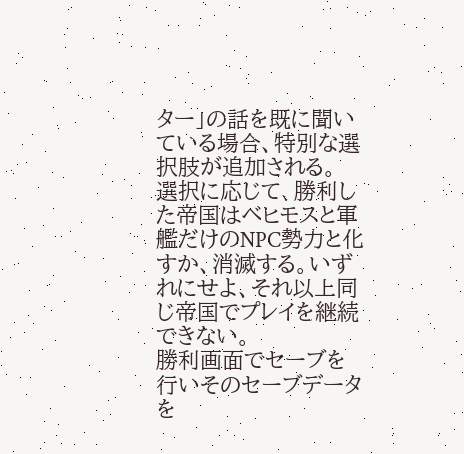ター」の話を既に聞いている場合、特別な選択肢が追加される。
選択に応じて、勝利した帝国はベヒモスと軍艦だけのNPC勢力と化すか、消滅する。いずれにせよ、それ以上同じ帝国でプレイを継続できない。
勝利画面でセーブを行いそのセーブデータを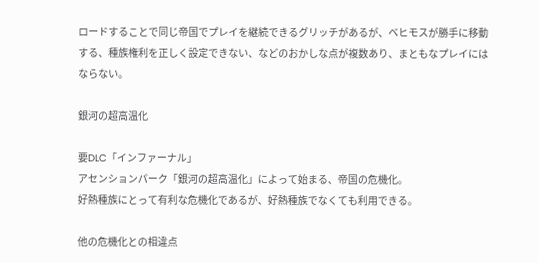ロードすることで同じ帝国でプレイを継続できるグリッチがあるが、ベヒモスが勝手に移動する、種族権利を正しく設定できない、などのおかしな点が複数あり、まともなプレイにはならない。

銀河の超高温化

要DLC「インファーナル」
アセンションパーク「銀河の超高温化」によって始まる、帝国の危機化。
好熱種族にとって有利な危機化であるが、好熱種族でなくても利用できる。

他の危機化との相違点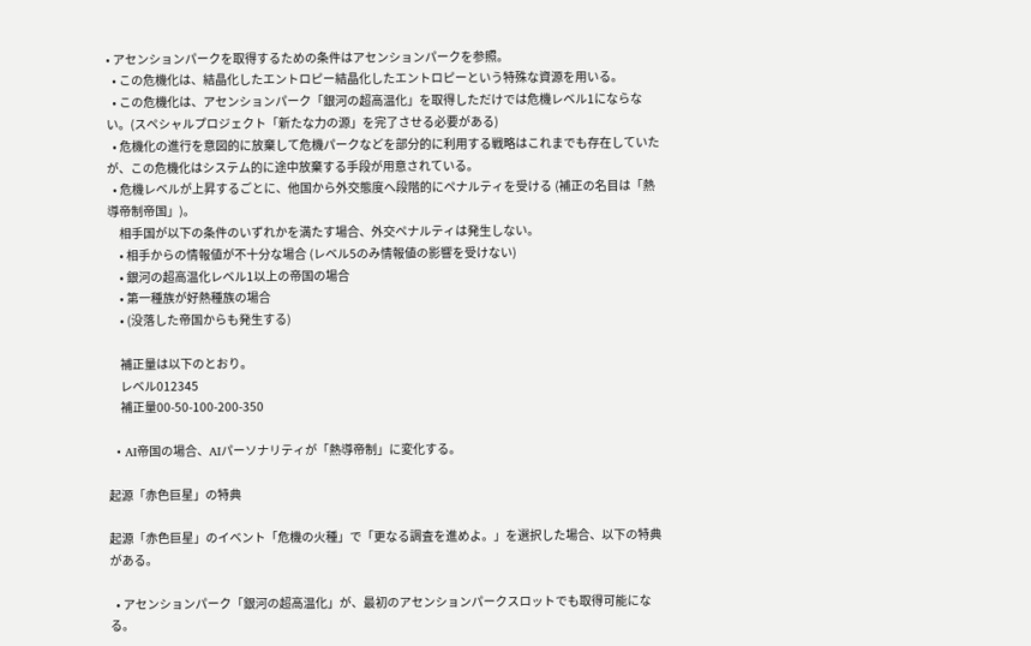• アセンションパークを取得するための条件はアセンションパークを参照。
  • この危機化は、結晶化したエントロピー結晶化したエントロピーという特殊な資源を用いる。
  • この危機化は、アセンションパーク「銀河の超高温化」を取得しただけでは危機レベル1にならない。(スペシャルプロジェクト「新たな力の源」を完了させる必要がある)
  • 危機化の進行を意図的に放棄して危機パークなどを部分的に利用する戦略はこれまでも存在していたが、この危機化はシステム的に途中放棄する手段が用意されている。
  • 危機レベルが上昇するごとに、他国から外交態度へ段階的にペナルティを受ける (補正の名目は「熱導帝制帝国」)。
    相手国が以下の条件のいずれかを満たす場合、外交ペナルティは発生しない。
    • 相手からの情報値が不十分な場合 (レベル5のみ情報値の影響を受けない)
    • 銀河の超高温化レベル1以上の帝国の場合
    • 第一種族が好熱種族の場合
    • (没落した帝国からも発生する)

    補正量は以下のとおり。
    レベル012345
    補正量00-50-100-200-350

  • AI帝国の場合、AIパーソナリティが「熱導帝制」に変化する。

起源「赤色巨星」の特典

起源「赤色巨星」のイベント「危機の火種」で「更なる調査を進めよ。」を選択した場合、以下の特典がある。

  • アセンションパーク「銀河の超高温化」が、最初のアセンションパークスロットでも取得可能になる。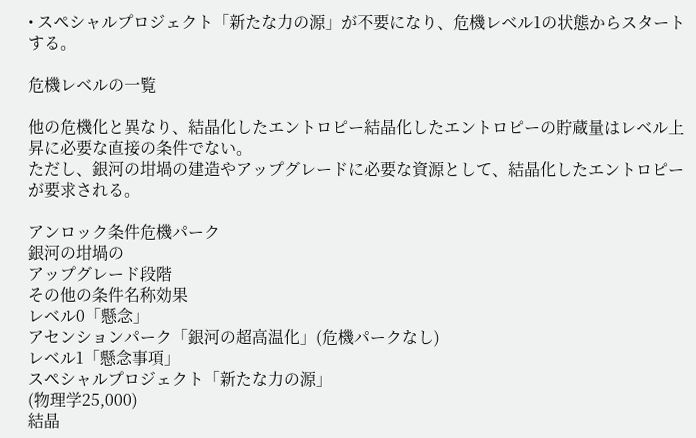• スペシャルプロジェクト「新たな力の源」が不要になり、危機レベル1の状態からスタートする。

危機レベルの一覧

他の危機化と異なり、結晶化したエントロピー結晶化したエントロピーの貯蔵量はレベル上昇に必要な直接の条件でない。
ただし、銀河の坩堝の建造やアップグレードに必要な資源として、結晶化したエントロピーが要求される。

アンロック条件危機パーク
銀河の坩堝の
アップグレード段階
その他の条件名称効果
レベル0「懸念」
アセンションパーク「銀河の超高温化」(危機パークなし)
レベル1「懸念事項」
スペシャルプロジェクト「新たな力の源」
(物理学25,000)
結晶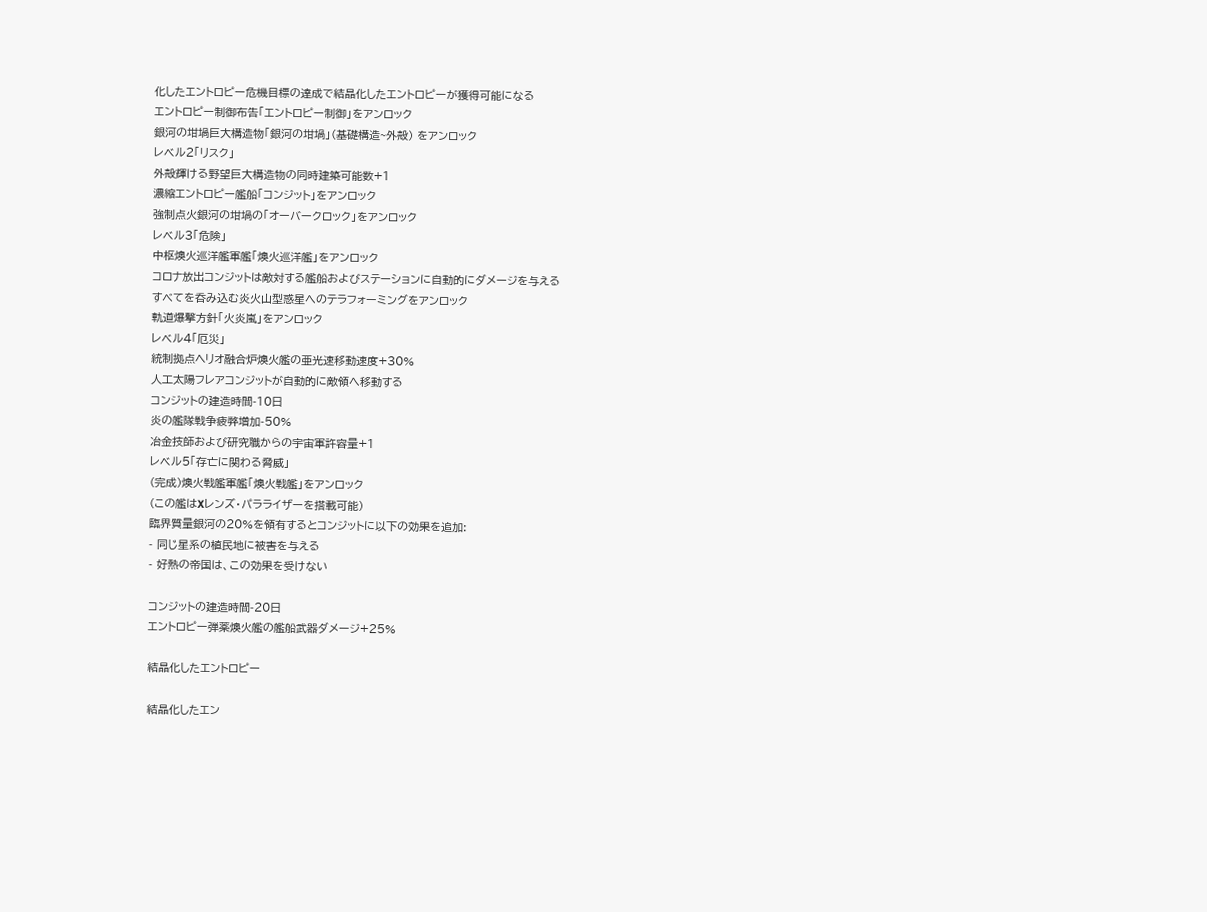化したエントロピー危機目標の達成で結晶化したエントロピーが獲得可能になる
エントロピー制御布告「エントロピー制御」をアンロック
銀河の坩堝巨大構造物「銀河の坩堝」(基礎構造~外殻) をアンロック
レベル2「リスク」
外殻輝ける野望巨大構造物の同時建築可能数+1
濃縮エントロピー艦船「コンジット」をアンロック
強制点火銀河の坩堝の「オーバークロック」をアンロック
レベル3「危険」
中枢燠火巡洋艦軍艦「燠火巡洋艦」をアンロック
コロナ放出コンジットは敵対する艦船およびステーションに自動的にダメージを与える
すべてを呑み込む炎火山型惑星へのテラフォーミングをアンロック
軌道爆撃方針「火炎嵐」をアンロック
レベル4「厄災」
統制拠点ヘリオ融合炉燠火艦の亜光速移動速度+30%
人工太陽フレアコンジットが自動的に敵領へ移動する
コンジットの建造時間-10日
炎の艦隊戦争疲弊増加-50%
冶金技師および研究職からの宇宙軍許容量+1
レベル5「存亡に関わる脅威」
(完成)燠火戦艦軍艦「燠火戦艦」をアンロック
(この艦はXレンズ・パラライザーを搭載可能)
臨界質量銀河の20%を領有するとコンジットに以下の効果を追加:
- 同じ星系の植民地に被害を与える
- 好熱の帝国は、この効果を受けない

コンジットの建造時間-20日
エントロピー弾薬燠火艦の艦船武器ダメージ+25%

結晶化したエントロピー

結晶化したエン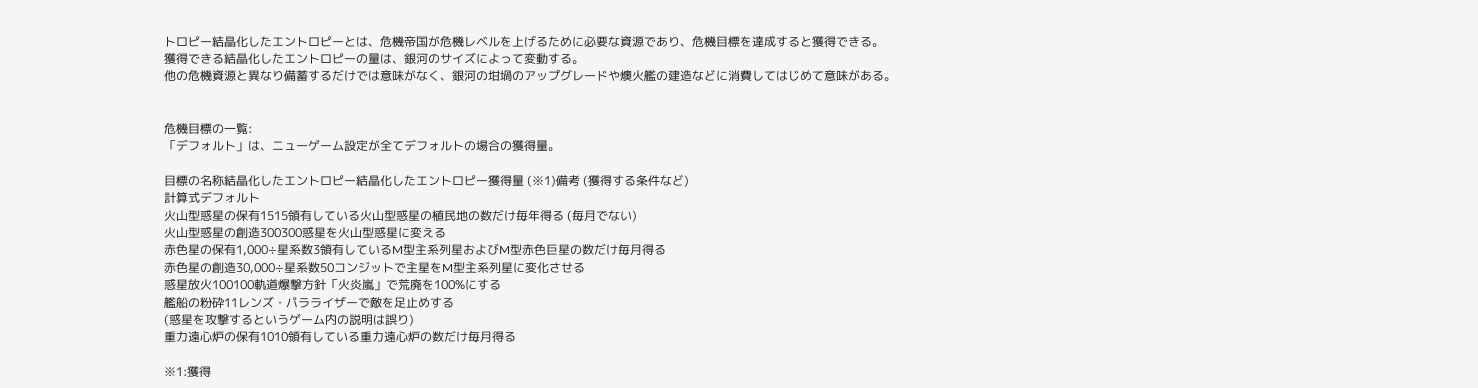トロピー結晶化したエントロピーとは、危機帝国が危機レベルを上げるために必要な資源であり、危機目標を達成すると獲得できる。
獲得できる結晶化したエントロピーの量は、銀河のサイズによって変動する。
他の危機資源と異なり備蓄するだけでは意味がなく、銀河の坩堝のアップグレードや燠火艦の建造などに消費してはじめて意味がある。


危機目標の一覧:
「デフォルト」は、ニューゲーム設定が全てデフォルトの場合の獲得量。

目標の名称結晶化したエントロピー結晶化したエントロピー獲得量 (※1)備考 (獲得する条件など)
計算式デフォルト
火山型惑星の保有1515領有している火山型惑星の植民地の数だけ毎年得る (毎月でない)
火山型惑星の創造300300惑星を火山型惑星に変える
赤色星の保有1,000÷星系数3領有しているM型主系列星およびM型赤色巨星の数だけ毎月得る
赤色星の創造30,000÷星系数50コンジットで主星をM型主系列星に変化させる
惑星放火100100軌道爆撃方針「火炎嵐」で荒廃を100%にする
艦船の粉砕11レンズ・パラライザーで敵を足止めする
(惑星を攻撃するというゲーム内の説明は誤り)
重力遠心炉の保有1010領有している重力遠心炉の数だけ毎月得る

※1:獲得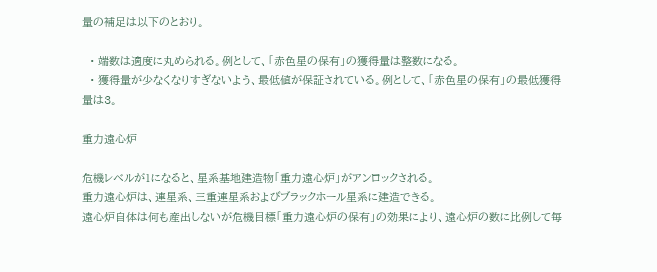量の補足は以下のとおり。

  • 端数は適度に丸められる。例として、「赤色星の保有」の獲得量は整数になる。
  • 獲得量が少なくなりすぎないよう、最低値が保証されている。例として、「赤色星の保有」の最低獲得量は3。

重力遠心炉

危機レベルが1になると、星系基地建造物「重力遠心炉」がアンロックされる。
重力遠心炉は、連星系、三重連星系およびブラックホール星系に建造できる。
遠心炉自体は何も産出しないが危機目標「重力遠心炉の保有」の効果により、遠心炉の数に比例して毎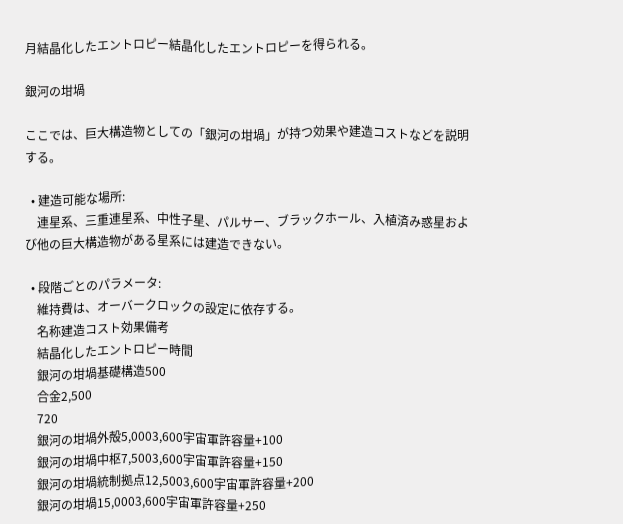月結晶化したエントロピー結晶化したエントロピーを得られる。

銀河の坩堝

ここでは、巨大構造物としての「銀河の坩堝」が持つ効果や建造コストなどを説明する。

  • 建造可能な場所:
    連星系、三重連星系、中性子星、パルサー、ブラックホール、入植済み惑星および他の巨大構造物がある星系には建造できない。

  • 段階ごとのパラメータ:
    維持費は、オーバークロックの設定に依存する。
    名称建造コスト効果備考
    結晶化したエントロピー時間
    銀河の坩堝基礎構造500
    合金2,500
    720
    銀河の坩堝外殻5,0003,600宇宙軍許容量+100
    銀河の坩堝中枢7,5003,600宇宙軍許容量+150
    銀河の坩堝統制拠点12,5003,600宇宙軍許容量+200
    銀河の坩堝15,0003,600宇宙軍許容量+250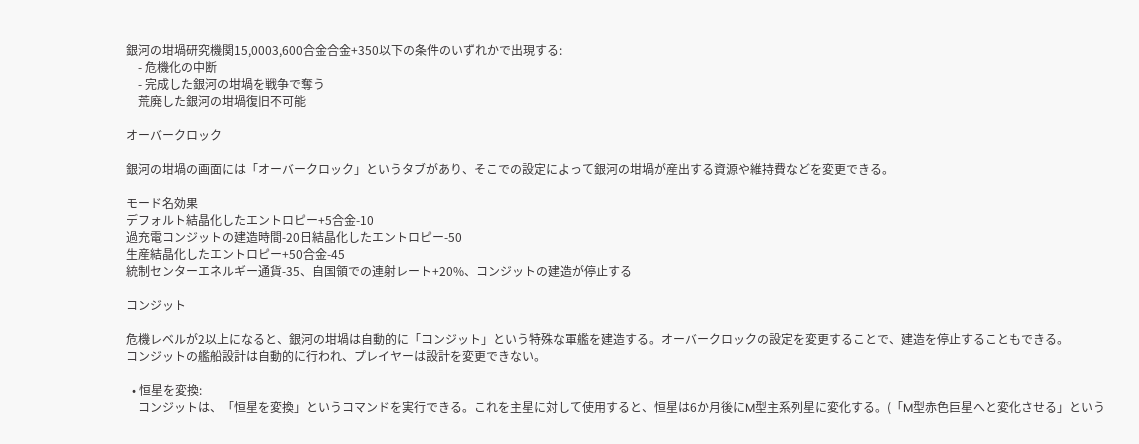銀河の坩堝研究機関15,0003,600合金合金+350以下の条件のいずれかで出現する:
    - 危機化の中断
    - 完成した銀河の坩堝を戦争で奪う
    荒廃した銀河の坩堝復旧不可能

オーバークロック

銀河の坩堝の画面には「オーバークロック」というタブがあり、そこでの設定によって銀河の坩堝が産出する資源や維持費などを変更できる。

モード名効果
デフォルト結晶化したエントロピー+5合金-10
過充電コンジットの建造時間-20日結晶化したエントロピー-50
生産結晶化したエントロピー+50合金-45
統制センターエネルギー通貨-35、自国領での連射レート+20%、コンジットの建造が停止する

コンジット

危機レベルが2以上になると、銀河の坩堝は自動的に「コンジット」という特殊な軍艦を建造する。オーバークロックの設定を変更することで、建造を停止することもできる。
コンジットの艦船設計は自動的に行われ、プレイヤーは設計を変更できない。

  • 恒星を変換:
    コンジットは、「恒星を変換」というコマンドを実行できる。これを主星に対して使用すると、恒星は6か月後にM型主系列星に変化する。(「M型赤色巨星へと変化させる」という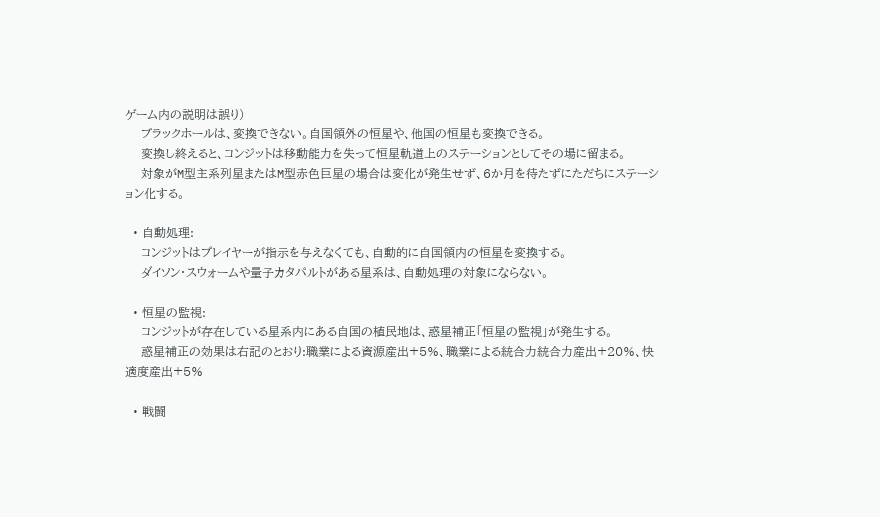ゲーム内の説明は誤り)
    ブラックホールは、変換できない。自国領外の恒星や、他国の恒星も変換できる。
    変換し終えると、コンジットは移動能力を失って恒星軌道上のステーションとしてその場に留まる。
    対象がM型主系列星またはM型赤色巨星の場合は変化が発生せず、6か月を待たずにただちにステーション化する。

  • 自動処理:
    コンジットはプレイヤーが指示を与えなくても、自動的に自国領内の恒星を変換する。
    ダイソン・スウォームや量子カタパルトがある星系は、自動処理の対象にならない。

  • 恒星の監視:
    コンジットが存在している星系内にある自国の植民地は、惑星補正「恒星の監視」が発生する。
    惑星補正の効果は右記のとおり:職業による資源産出+5%、職業による統合力統合力産出+20%、快適度産出+5%

  • 戦闘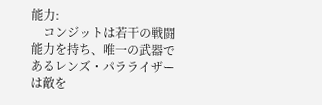能力:
    コンジットは若干の戦闘能力を持ち、唯一の武器であるレンズ・パラライザーは敵を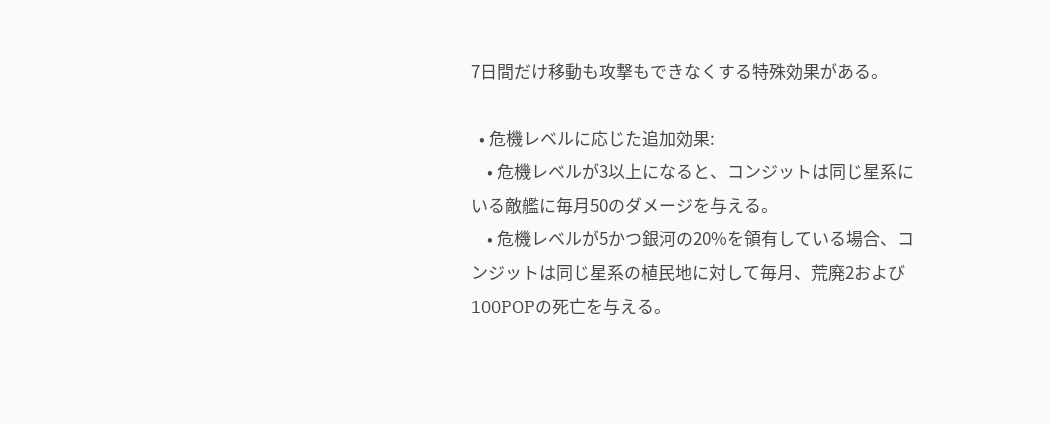7日間だけ移動も攻撃もできなくする特殊効果がある。

  • 危機レベルに応じた追加効果:
    • 危機レベルが3以上になると、コンジットは同じ星系にいる敵艦に毎月50のダメージを与える。
    • 危機レベルが5かつ銀河の20%を領有している場合、コンジットは同じ星系の植民地に対して毎月、荒廃2および100POPの死亡を与える。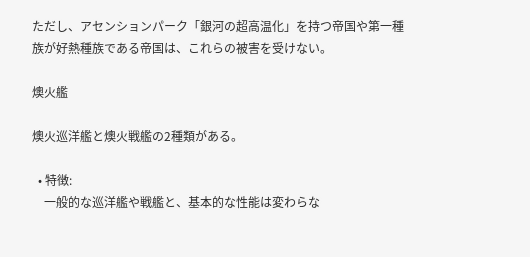ただし、アセンションパーク「銀河の超高温化」を持つ帝国や第一種族が好熱種族である帝国は、これらの被害を受けない。

燠火艦

燠火巡洋艦と燠火戦艦の2種類がある。

  • 特徴:
    一般的な巡洋艦や戦艦と、基本的な性能は変わらな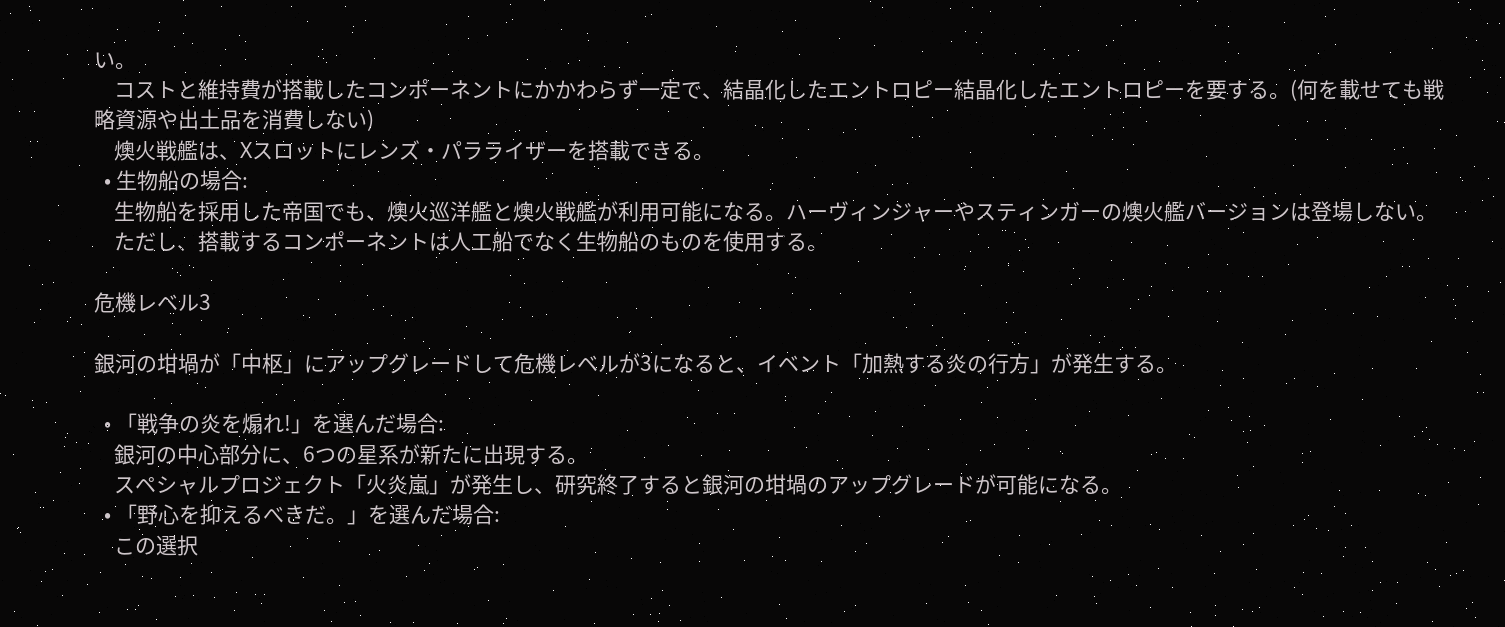い。
    コストと維持費が搭載したコンポーネントにかかわらず一定で、結晶化したエントロピー結晶化したエントロピーを要する。(何を載せても戦略資源や出土品を消費しない)
    燠火戦艦は、Xスロットにレンズ・パラライザーを搭載できる。
  • 生物船の場合:
    生物船を採用した帝国でも、燠火巡洋艦と燠火戦艦が利用可能になる。ハーヴィンジャーやスティンガーの燠火艦バージョンは登場しない。
    ただし、搭載するコンポーネントは人工船でなく生物船のものを使用する。

危機レベル3

銀河の坩堝が「中枢」にアップグレードして危機レベルが3になると、イベント「加熱する炎の行方」が発生する。

  • 「戦争の炎を煽れ!」を選んだ場合:
    銀河の中心部分に、6つの星系が新たに出現する。
    スペシャルプロジェクト「火炎嵐」が発生し、研究終了すると銀河の坩堝のアップグレードが可能になる。
  • 「野心を抑えるべきだ。」を選んだ場合:
    この選択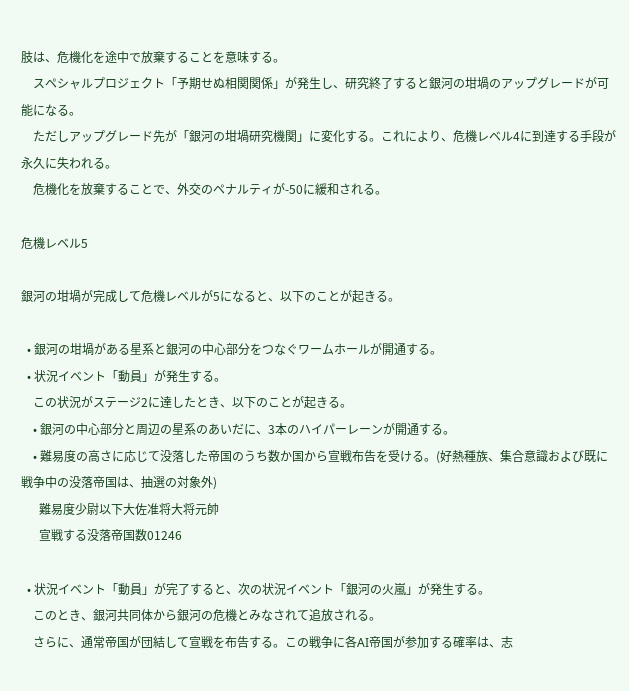肢は、危機化を途中で放棄することを意味する。
    スペシャルプロジェクト「予期せぬ相関関係」が発生し、研究終了すると銀河の坩堝のアップグレードが可能になる。
    ただしアップグレード先が「銀河の坩堝研究機関」に変化する。これにより、危機レベル4に到達する手段が永久に失われる。
    危機化を放棄することで、外交のペナルティが-50に緩和される。

危機レベル5

銀河の坩堝が完成して危機レベルが5になると、以下のことが起きる。

  • 銀河の坩堝がある星系と銀河の中心部分をつなぐワームホールが開通する。
  • 状況イベント「動員」が発生する。
    この状況がステージ2に達したとき、以下のことが起きる。
    • 銀河の中心部分と周辺の星系のあいだに、3本のハイパーレーンが開通する。
    • 難易度の高さに応じて没落した帝国のうち数か国から宣戦布告を受ける。(好熱種族、集合意識および既に戦争中の没落帝国は、抽選の対象外)
      難易度少尉以下大佐准将大将元帥
      宣戦する没落帝国数01246

  • 状況イベント「動員」が完了すると、次の状況イベント「銀河の火嵐」が発生する。
    このとき、銀河共同体から銀河の危機とみなされて追放される。
    さらに、通常帝国が団結して宣戦を布告する。この戦争に各AI帝国が参加する確率は、志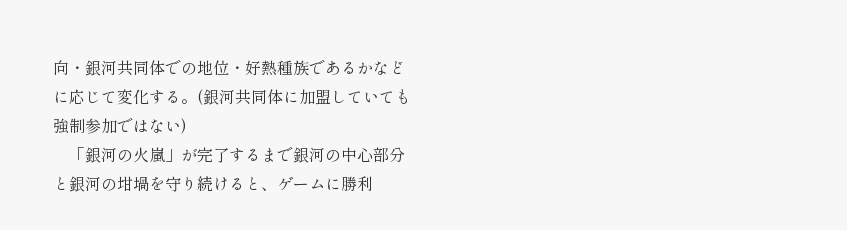向・銀河共同体での地位・好熱種族であるかなどに応じて変化する。(銀河共同体に加盟していても強制参加ではない)
    「銀河の火嵐」が完了するまで銀河の中心部分と銀河の坩堝を守り続けると、ゲームに勝利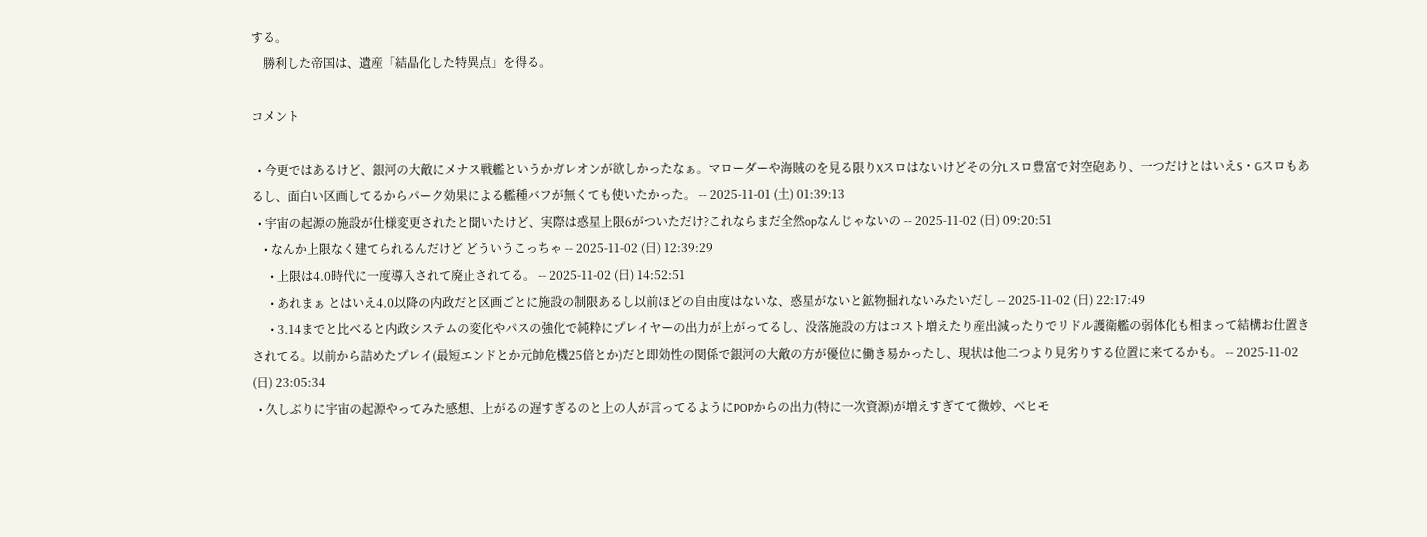する。
    勝利した帝国は、遺産「結晶化した特異点」を得る。

コメント

  • 今更ではあるけど、銀河の大敵にメナス戦艦というかガレオンが欲しかったなぁ。マローダーや海賊のを見る限りXスロはないけどその分Lスロ豊富で対空砲あり、一つだけとはいえS・Gスロもあるし、面白い区画してるからパーク効果による艦種バフが無くても使いたかった。 -- 2025-11-01 (土) 01:39:13
  • 宇宙の起源の施設が仕様変更されたと聞いたけど、実際は惑星上限6がついただけ?これならまだ全然opなんじゃないの -- 2025-11-02 (日) 09:20:51
    • なんか上限なく建てられるんだけど どういうこっちゃ -- 2025-11-02 (日) 12:39:29
      • 上限は4.0時代に一度導入されて廃止されてる。 -- 2025-11-02 (日) 14:52:51
      • あれまぁ とはいえ4.0以降の内政だと区画ごとに施設の制限あるし以前ほどの自由度はないな、惑星がないと鉱物掘れないみたいだし -- 2025-11-02 (日) 22:17:49
      • 3.14までと比べると内政システムの変化やパスの強化で純粋にプレイヤーの出力が上がってるし、没落施設の方はコスト増えたり産出減ったりでリドル護衛艦の弱体化も相まって結構お仕置きされてる。以前から詰めたプレイ(最短エンドとか元帥危機25倍とか)だと即効性の関係で銀河の大敵の方が優位に働き易かったし、現状は他二つより見劣りする位置に来てるかも。 -- 2025-11-02 (日) 23:05:34
  • 久しぶりに宇宙の起源やってみた感想、上がるの遅すぎるのと上の人が言ってるようにPOPからの出力(特に一次資源)が増えすぎてて微妙、ベヒモ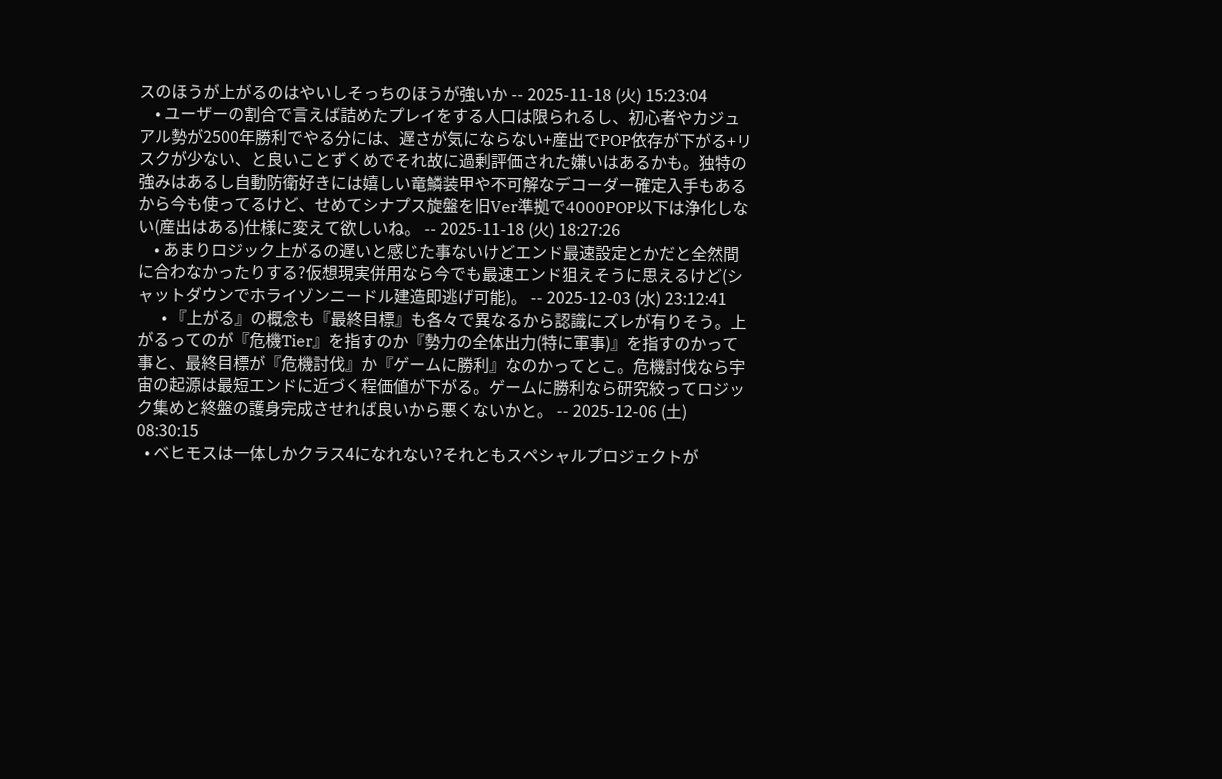スのほうが上がるのはやいしそっちのほうが強いか -- 2025-11-18 (火) 15:23:04
    • ユーザーの割合で言えば詰めたプレイをする人口は限られるし、初心者やカジュアル勢が2500年勝利でやる分には、遅さが気にならない+産出でPOP依存が下がる+リスクが少ない、と良いことずくめでそれ故に過剰評価された嫌いはあるかも。独特の強みはあるし自動防衛好きには嬉しい竜鱗装甲や不可解なデコーダー確定入手もあるから今も使ってるけど、せめてシナプス旋盤を旧Ver準拠で4000POP以下は浄化しない(産出はある)仕様に変えて欲しいね。 -- 2025-11-18 (火) 18:27:26
    • あまりロジック上がるの遅いと感じた事ないけどエンド最速設定とかだと全然間に合わなかったりする?仮想現実併用なら今でも最速エンド狙えそうに思えるけど(シャットダウンでホライゾンニードル建造即逃げ可能)。 -- 2025-12-03 (水) 23:12:41
      • 『上がる』の概念も『最終目標』も各々で異なるから認識にズレが有りそう。上がるってのが『危機Tier』を指すのか『勢力の全体出力(特に軍事)』を指すのかって事と、最終目標が『危機討伐』か『ゲームに勝利』なのかってとこ。危機討伐なら宇宙の起源は最短エンドに近づく程価値が下がる。ゲームに勝利なら研究絞ってロジック集めと終盤の護身完成させれば良いから悪くないかと。 -- 2025-12-06 (土) 08:30:15
  • ベヒモスは一体しかクラス4になれない?それともスペシャルプロジェクトが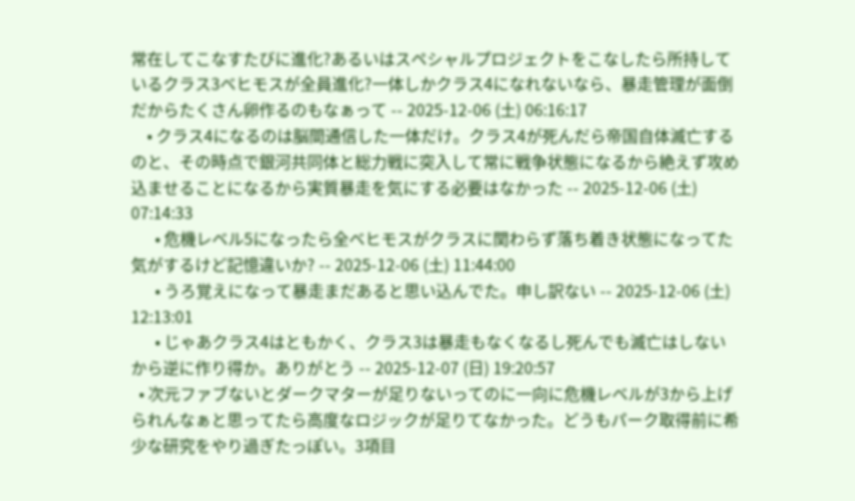常在してこなすたびに進化?あるいはスペシャルプロジェクトをこなしたら所持しているクラス3ベヒモスが全員進化?一体しかクラス4になれないなら、暴走管理が面倒だからたくさん卵作るのもなぁって -- 2025-12-06 (土) 06:16:17
    • クラス4になるのは脳間通信した一体だけ。クラス4が死んだら帝国自体滅亡するのと、その時点で銀河共同体と総力戦に突入して常に戦争状態になるから絶えず攻め込ませることになるから実質暴走を気にする必要はなかった -- 2025-12-06 (土) 07:14:33
      • 危機レベル5になったら全ベヒモスがクラスに関わらず落ち着き状態になってた気がするけど記憶違いか? -- 2025-12-06 (土) 11:44:00
      • うろ覚えになって暴走まだあると思い込んでた。申し訳ない -- 2025-12-06 (土) 12:13:01
      • じゃあクラス4はともかく、クラス3は暴走もなくなるし死んでも滅亡はしないから逆に作り得か。ありがとう -- 2025-12-07 (日) 19:20:57
  • 次元ファブないとダークマターが足りないってのに一向に危機レベルが3から上げられんなぁと思ってたら高度なロジックが足りてなかった。どうもパーク取得前に希少な研究をやり過ぎたっぽい。3項目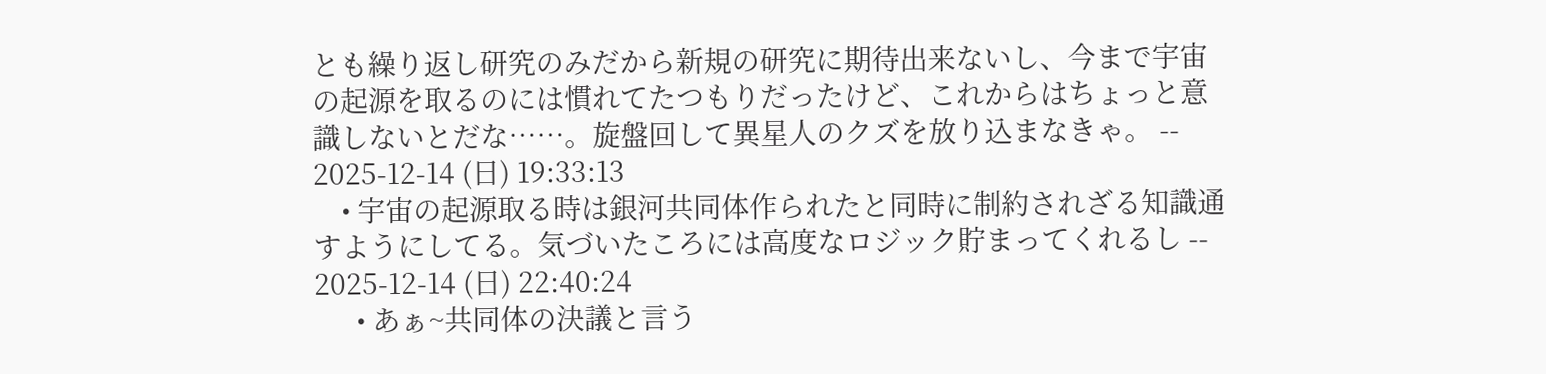とも繰り返し研究のみだから新規の研究に期待出来ないし、今まで宇宙の起源を取るのには慣れてたつもりだったけど、これからはちょっと意識しないとだな……。旋盤回して異星人のクズを放り込まなきゃ。 -- 2025-12-14 (日) 19:33:13
    • 宇宙の起源取る時は銀河共同体作られたと同時に制約されざる知識通すようにしてる。気づいたころには高度なロジック貯まってくれるし -- 2025-12-14 (日) 22:40:24
      • あぁ~共同体の決議と言う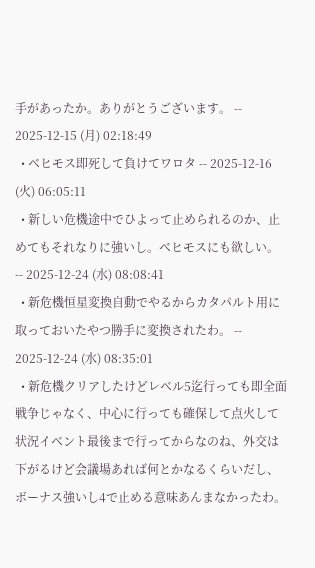手があったか。ありがとうございます。 -- 2025-12-15 (月) 02:18:49
  • ベヒモス即死して負けてワロタ -- 2025-12-16 (火) 06:05:11
  • 新しい危機途中でひよって止められるのか、止めてもそれなりに強いし。ベヒモスにも欲しい。 -- 2025-12-24 (水) 08:08:41
  • 新危機恒星変換自動でやるからカタパルト用に取っておいたやつ勝手に変換されたわ。 -- 2025-12-24 (水) 08:35:01
  • 新危機クリアしたけどレベル5迄行っても即全面戦争じゃなく、中心に行っても確保して点火して状況イベント最後まで行ってからなのね、外交は下がるけど会議場あれば何とかなるくらいだし、ボーナス強いし4で止める意味あんまなかったわ。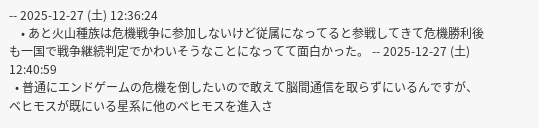-- 2025-12-27 (土) 12:36:24
    • あと火山種族は危機戦争に参加しないけど従属になってると参戦してきて危機勝利後も一国で戦争継続判定でかわいそうなことになってて面白かった。 -- 2025-12-27 (土) 12:40:59
  • 普通にエンドゲームの危機を倒したいので敢えて脳間通信を取らずにいるんですが、ベヒモスが既にいる星系に他のベヒモスを進入さ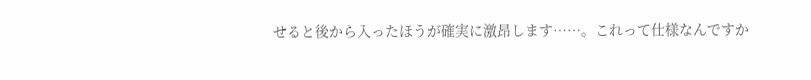せると後から入ったほうが確実に激昂します……。これって仕様なんですか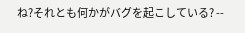ね?それとも何かがバグを起こしている? --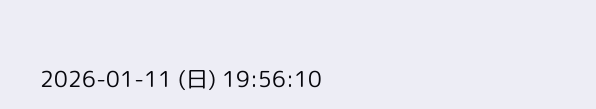2026-01-11 (日) 19:56:10